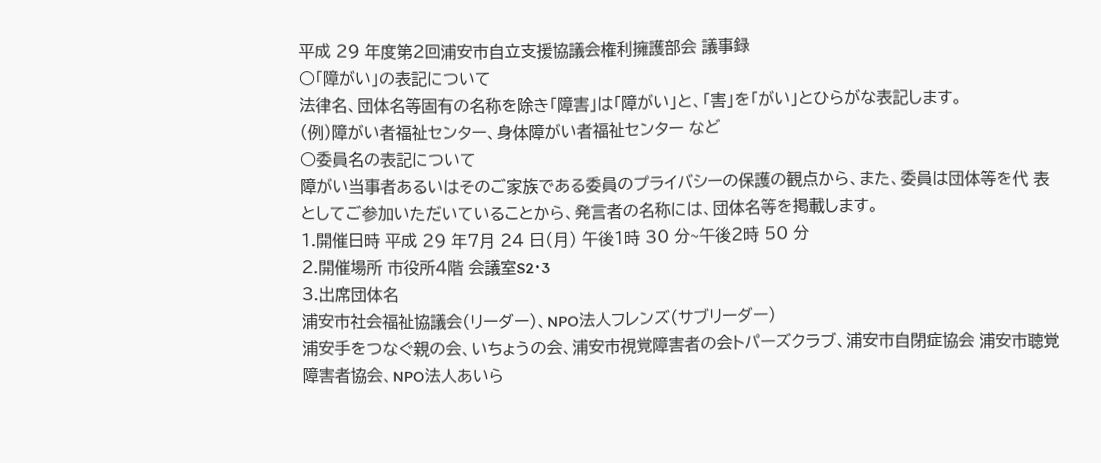平成 29 年度第2回浦安市自立支援協議会権利擁護部会 議事録
○「障がい」の表記について
法律名、団体名等固有の名称を除き「障害」は「障がい」と、「害」を「がい」とひらがな表記します。
(例)障がい者福祉センター、身体障がい者福祉センター など
○委員名の表記について
障がい当事者あるいはそのご家族である委員のプライバシーの保護の観点から、また、委員は団体等を代 表としてご参加いただいていることから、発言者の名称には、団体名等を掲載します。
1.開催日時 平成 29 年7月 24 日(月) 午後1時 30 分~午後2時 50 分
2.開催場所 市役所4階 会議室S2・3
3.出席団体名
浦安市社会福祉協議会(リーダー)、NPO法人フレンズ(サブリーダー)
浦安手をつなぐ親の会、いちょうの会、浦安市視覚障害者の会トパーズクラブ、浦安市自閉症協会 浦安市聴覚障害者協会、NPO法人あいら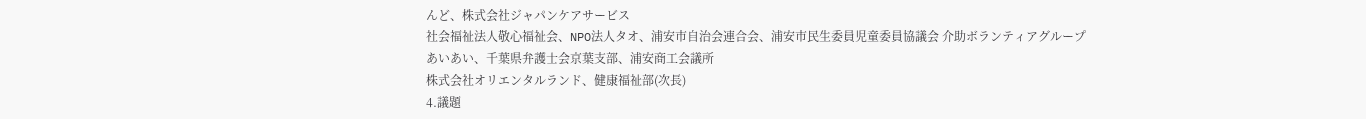んど、株式会社ジャパンケアサービス
社会福祉法人敬心福祉会、NPO法人タオ、浦安市自治会連合会、浦安市民生委員児童委員協議会 介助ボランティアグループあいあい、千葉県弁護士会京葉支部、浦安商工会議所
株式会社オリエンタルランド、健康福祉部(次長)
4.議題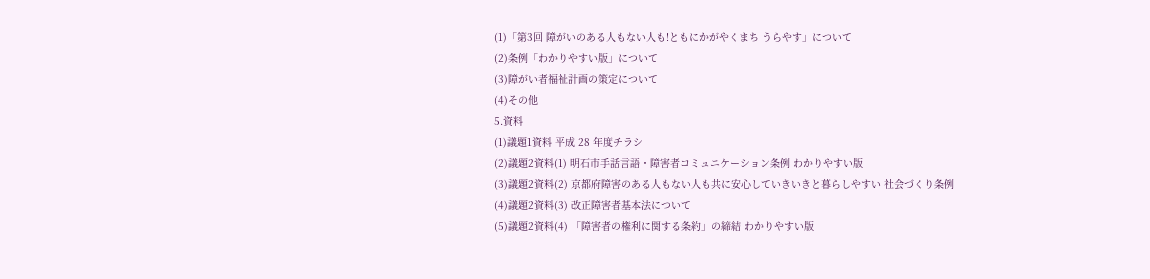(1)「第3回 障がいのある人もない人も!ともにかがやくまち うらやす」について
(2)条例「わかりやすい版」について
(3)障がい者福祉計画の策定について
(4)その他
5.資料
(1)議題1資料 平成 28 年度チラシ
(2)議題2資料(1) 明石市手話言語・障害者コミュニケーション条例 わかりやすい版
(3)議題2資料(2) 京都府障害のある人もない人も共に安心していきいきと暮らしやすい 社会づくり条例
(4)議題2資料(3) 改正障害者基本法について
(5)議題2資料(4) 「障害者の権利に関する条約」の締結 わかりやすい版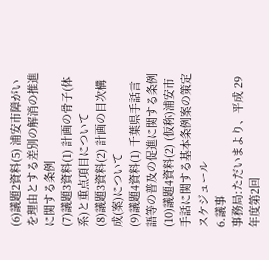(6)議題2資料(5) 浦安市障がいを理由とする差別の解消の推進に関する条例
(7)議題3資料(1) 計画の骨子(体系)と重点項目について
(8)議題3資料(2) 計画の目次構成(案)について
(9)議題4資料(1) 千葉県手話言語等の普及の促進に関する条例
(10)議題4資料(2) (仮称)浦安市手話に関する基本条例案の策定スケジュール
6.議事
事務局:ただいまより、平成 29 年度第2回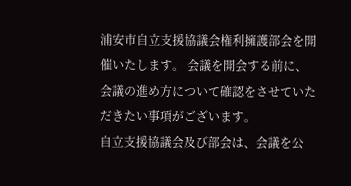浦安市自立支援協議会権利擁護部会を開催いたします。 会議を開会する前に、会議の進め方について確認をさせていただきたい事項がございます。
自立支援協議会及び部会は、会議を公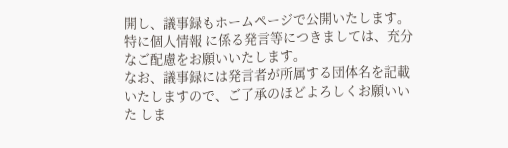開し、議事録もホームページで公開いたします。特に個人情報 に係る発言等につきましては、充分なご配慮をお願いいたします。
なお、議事録には発言者が所属する団体名を記載いたしますので、ご了承のほどよろしくお願いいた しま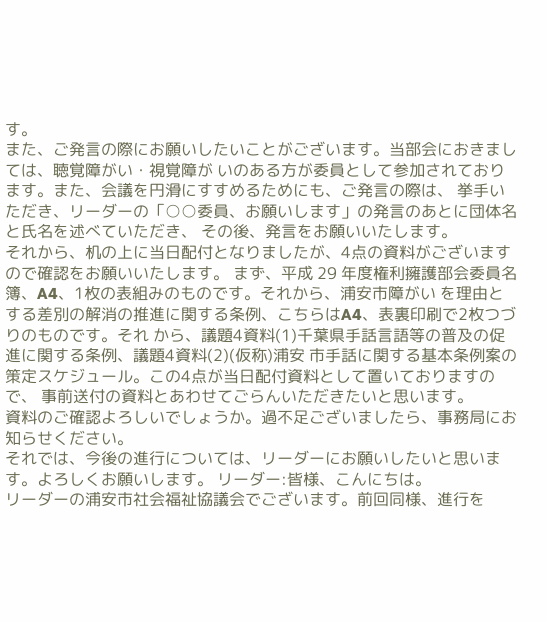す。
また、ご発言の際にお願いしたいことがございます。当部会におきましては、聴覚障がい・視覚障が いのある方が委員として参加されております。また、会議を円滑にすすめるためにも、ご発言の際は、 挙手いただき、リーダーの「○○委員、お願いします」の発言のあとに団体名と氏名を述べていただき、 その後、発言をお願いいたします。
それから、机の上に当日配付となりましたが、4点の資料がございますので確認をお願いいたします。 まず、平成 29 年度権利擁護部会委員名簿、A4、1枚の表組みのものです。それから、浦安市障がい を理由とする差別の解消の推進に関する条例、こちらはA4、表裏印刷で2枚つづりのものです。それ から、議題4資料(1)千葉県手話言語等の普及の促進に関する条例、議題4資料(2)(仮称)浦安 市手話に関する基本条例案の策定スケジュール。この4点が当日配付資料として置いておりますので、 事前送付の資料とあわせてごらんいただきたいと思います。
資料のご確認よろしいでしょうか。過不足ございましたら、事務局にお知らせください。
それでは、今後の進行については、リーダーにお願いしたいと思います。よろしくお願いします。 リーダー:皆様、こんにちは。
リーダーの浦安市社会福祉協議会でございます。前回同様、進行を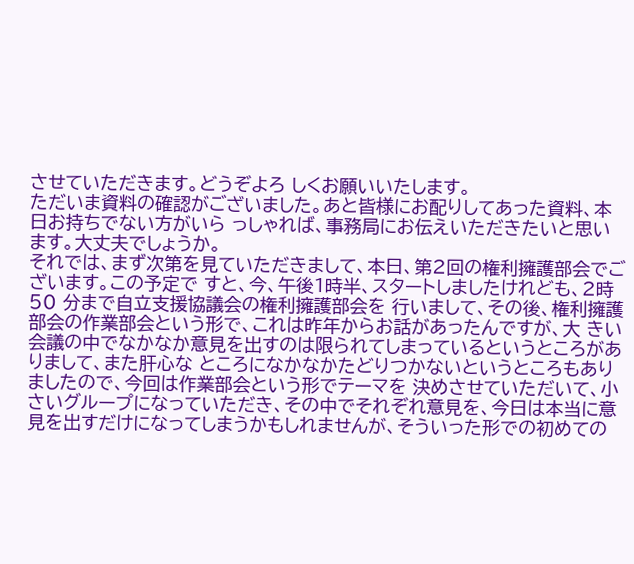させていただきます。どうぞよろ しくお願いいたします。
ただいま資料の確認がございました。あと皆様にお配りしてあった資料、本日お持ちでない方がいら っしゃれば、事務局にお伝えいただきたいと思います。大丈夫でしょうか。
それでは、まず次第を見ていただきまして、本日、第2回の権利擁護部会でございます。この予定で すと、今、午後1時半、スタートしましたけれども、2時 50 分まで自立支援協議会の権利擁護部会を 行いまして、その後、権利擁護部会の作業部会という形で、これは昨年からお話があったんですが、大 きい会議の中でなかなか意見を出すのは限られてしまっているというところがありまして、また肝心な ところになかなかたどりつかないというところもありましたので、今回は作業部会という形でテーマを 決めさせていただいて、小さいグループになっていただき、その中でそれぞれ意見を、今日は本当に意 見を出すだけになってしまうかもしれませんが、そういった形での初めての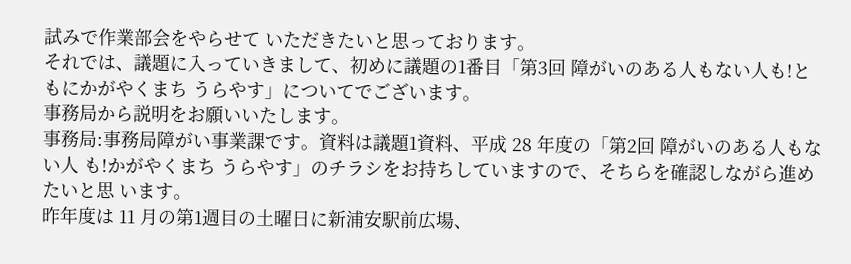試みで作業部会をやらせて いただきたいと思っております。
それでは、議題に入っていきまして、初めに議題の1番目「第3回 障がいのある人もない人も!と もにかがやくまち うらやす」についてでございます。
事務局から説明をお願いいたします。
事務局:事務局障がい事業課です。資料は議題1資料、平成 28 年度の「第2回 障がいのある人もない人 も!かがやくまち うらやす」のチラシをお持ちしていますので、そちらを確認しながら進めたいと思 います。
昨年度は 11 月の第1週目の土曜日に新浦安駅前広場、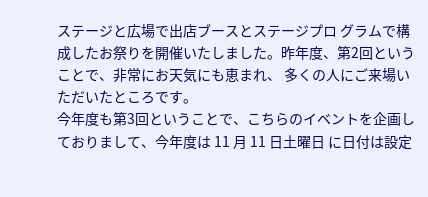ステージと広場で出店ブースとステージプロ グラムで構成したお祭りを開催いたしました。昨年度、第2回ということで、非常にお天気にも恵まれ、 多くの人にご来場いただいたところです。
今年度も第3回ということで、こちらのイベントを企画しておりまして、今年度は 11 月 11 日土曜日 に日付は設定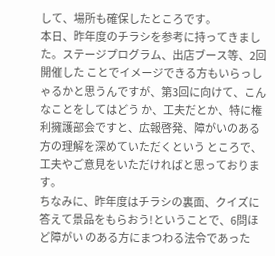して、場所も確保したところです。
本日、昨年度のチラシを参考に持ってきました。ステージプログラム、出店ブース等、2回開催した ことでイメージできる方もいらっしゃるかと思うんですが、第3回に向けて、こんなことをしてはどう か、工夫だとか、特に権利擁護部会ですと、広報啓発、障がいのある方の理解を深めていただくという ところで、工夫やご意見をいただければと思っております。
ちなみに、昨年度はチラシの裏面、クイズに答えて景品をもらおう!ということで、6問ほど障がい のある方にまつわる法令であった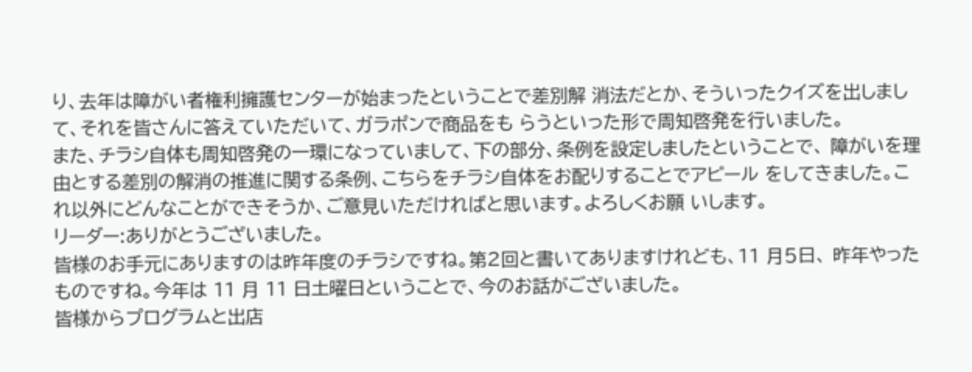り、去年は障がい者権利擁護センターが始まったということで差別解 消法だとか、そういったクイズを出しまして、それを皆さんに答えていただいて、ガラポンで商品をも らうといった形で周知啓発を行いました。
また、チラシ自体も周知啓発の一環になっていまして、下の部分、条例を設定しましたということで、 障がいを理由とする差別の解消の推進に関する条例、こちらをチラシ自体をお配りすることでアピール をしてきました。これ以外にどんなことができそうか、ご意見いただければと思います。よろしくお願 いします。
リーダー:ありがとうございました。
皆様のお手元にありますのは昨年度のチラシですね。第2回と書いてありますけれども、11 月5日、 昨年やったものですね。今年は 11 月 11 日土曜日ということで、今のお話がございました。
皆様からプログラムと出店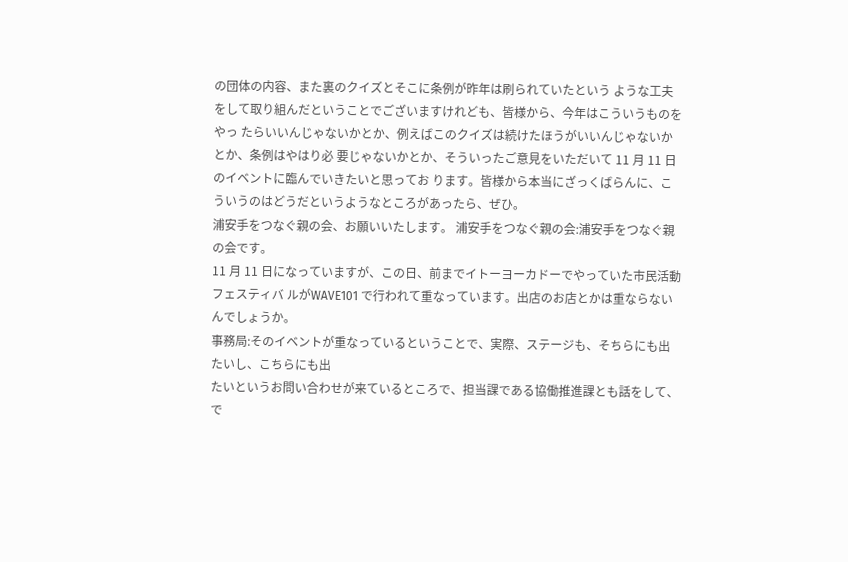の団体の内容、また裏のクイズとそこに条例が昨年は刷られていたという ような工夫をして取り組んだということでございますけれども、皆様から、今年はこういうものをやっ たらいいんじゃないかとか、例えばこのクイズは続けたほうがいいんじゃないかとか、条例はやはり必 要じゃないかとか、そういったご意見をいただいて 11 月 11 日のイベントに臨んでいきたいと思ってお ります。皆様から本当にざっくばらんに、こういうのはどうだというようなところがあったら、ぜひ。
浦安手をつなぐ親の会、お願いいたします。 浦安手をつなぐ親の会:浦安手をつなぐ親の会です。
11 月 11 日になっていますが、この日、前までイトーヨーカドーでやっていた市民活動フェスティバ ルがWAVE101 で行われて重なっています。出店のお店とかは重ならないんでしょうか。
事務局:そのイベントが重なっているということで、実際、ステージも、そちらにも出たいし、こちらにも出
たいというお問い合わせが来ているところで、担当課である協働推進課とも話をして、で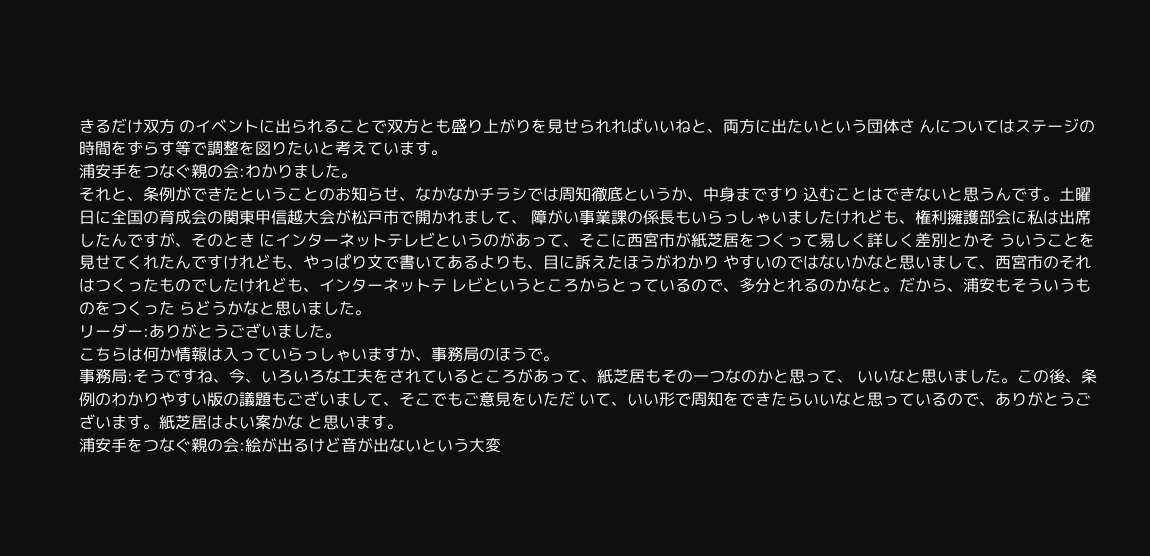きるだけ双方 のイベントに出られることで双方とも盛り上がりを見せられればいいねと、両方に出たいという団体さ んについてはステージの時間をずらす等で調整を図りたいと考えています。
浦安手をつなぐ親の会:わかりました。
それと、条例ができたということのお知らせ、なかなかチラシでは周知徹底というか、中身まですり 込むことはできないと思うんです。土曜日に全国の育成会の関東甲信越大会が松戸市で開かれまして、 障がい事業課の係長もいらっしゃいましたけれども、権利擁護部会に私は出席したんですが、そのとき にインターネットテレビというのがあって、そこに西宮市が紙芝居をつくって易しく詳しく差別とかそ ういうことを見せてくれたんですけれども、やっぱり文で書いてあるよりも、目に訴えたほうがわかり やすいのではないかなと思いまして、西宮市のそれはつくったものでしたけれども、インターネットテ レビというところからとっているので、多分とれるのかなと。だから、浦安もそういうものをつくった らどうかなと思いました。
リーダー:ありがとうございました。
こちらは何か情報は入っていらっしゃいますか、事務局のほうで。
事務局:そうですね、今、いろいろな工夫をされているところがあって、紙芝居もその一つなのかと思って、 いいなと思いました。この後、条例のわかりやすい版の議題もございまして、そこでもご意見をいただ いて、いい形で周知をできたらいいなと思っているので、ありがとうございます。紙芝居はよい案かな と思います。
浦安手をつなぐ親の会:絵が出るけど音が出ないという大変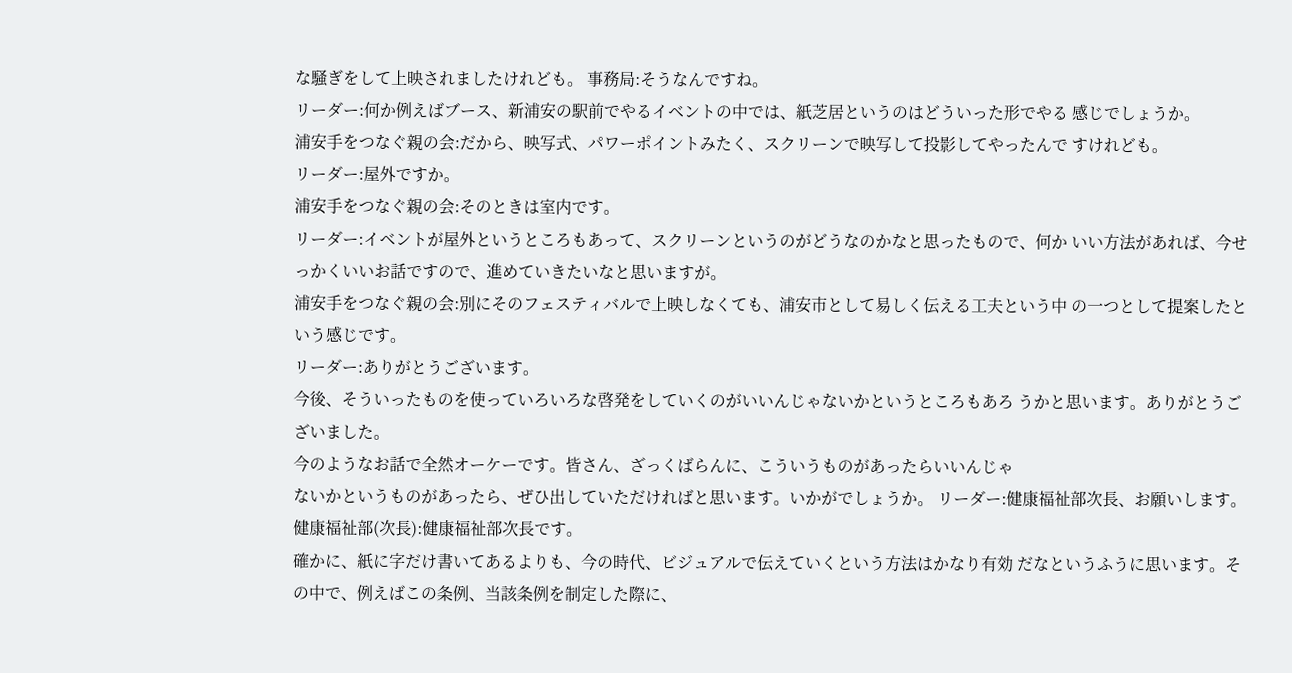な騒ぎをして上映されましたけれども。 事務局:そうなんですね。
リーダー:何か例えばブース、新浦安の駅前でやるイベントの中では、紙芝居というのはどういった形でやる 感じでしょうか。
浦安手をつなぐ親の会:だから、映写式、パワーポイントみたく、スクリーンで映写して投影してやったんで すけれども。
リーダー:屋外ですか。
浦安手をつなぐ親の会:そのときは室内です。
リーダー:イベントが屋外というところもあって、スクリーンというのがどうなのかなと思ったもので、何か いい方法があれば、今せっかくいいお話ですので、進めていきたいなと思いますが。
浦安手をつなぐ親の会:別にそのフェスティバルで上映しなくても、浦安市として易しく伝える工夫という中 の一つとして提案したという感じです。
リーダー:ありがとうございます。
今後、そういったものを使っていろいろな啓発をしていくのがいいんじゃないかというところもあろ うかと思います。ありがとうございました。
今のようなお話で全然オーケーです。皆さん、ざっくばらんに、こういうものがあったらいいんじゃ
ないかというものがあったら、ぜひ出していただければと思います。いかがでしょうか。 リーダー:健康福祉部次長、お願いします。
健康福祉部(次長):健康福祉部次長です。
確かに、紙に字だけ書いてあるよりも、今の時代、ビジュアルで伝えていくという方法はかなり有効 だなというふうに思います。その中で、例えばこの条例、当該条例を制定した際に、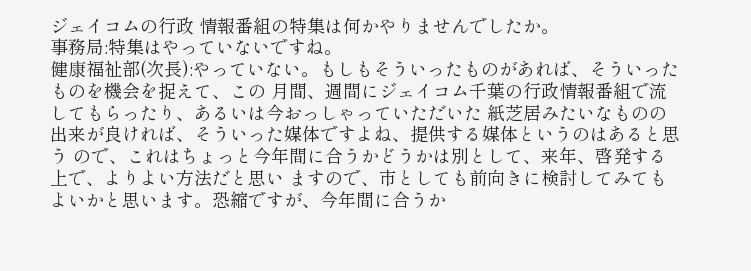ジェイコムの行政 情報番組の特集は何かやりませんでしたか。
事務局:特集はやっていないですね。
健康福祉部(次長):やっていない。もしもそういったものがあれば、そういったものを機会を捉えて、この 月間、週間にジェイコム千葉の行政情報番組で流してもらったり、あるいは今おっしゃっていただいた 紙芝居みたいなものの出来が良ければ、そういった媒体ですよね、提供する媒体というのはあると思う ので、これはちょっと今年間に合うかどうかは別として、来年、啓発する上で、よりよい方法だと思い ますので、市としても前向きに検討してみてもよいかと思います。恐縮ですが、今年間に合うか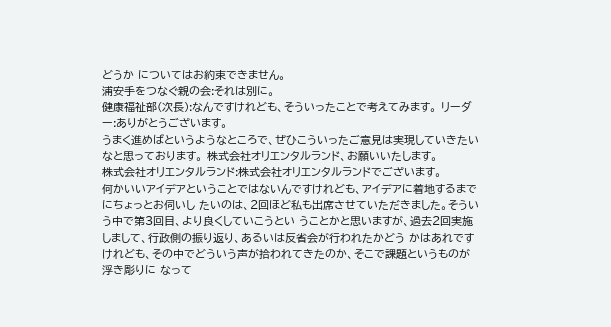どうか についてはお約束できません。
浦安手をつなぐ親の会:それは別に。
健康福祉部(次長):なんですけれども、そういったことで考えてみます。 リーダー:ありがとうございます。
うまく進めばというようなところで、ぜひこういったご意見は実現していきたいなと思っております。 株式会社オリエンタルランド、お願いいたします。
株式会社オリエンタルランド:株式会社オリエンタルランドでございます。
何かいいアイデアということではないんですけれども、アイデアに着地するまでにちょっとお伺いし たいのは、2回ほど私も出席させていただきました。そういう中で第3回目、より良くしていこうとい うことかと思いますが、過去2回実施しまして、行政側の振り返り、あるいは反省会が行われたかどう かはあれですけれども、その中でどういう声が拾われてきたのか、そこで課題というものが浮き彫りに なって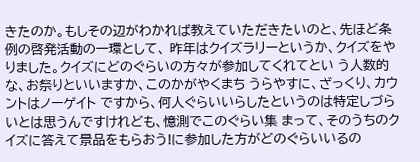きたのか。もしその辺がわかれば教えていただきたいのと、先ほど条例の啓発活動の一環として、 昨年はクイズラリーというか、クイズをやりました。クイズにどのぐらいの方々が参加してくれてとい う人数的な、お祭りといいますか、このかがやくまち うらやすに、ざっくり、カウントはノーゲイト ですから、何人ぐらいいらしたというのは特定しづらいとは思うんですけれども、憶測でこのぐらい集 まって、そのうちのクイズに答えて景品をもらおう!に参加した方がどのぐらいいるの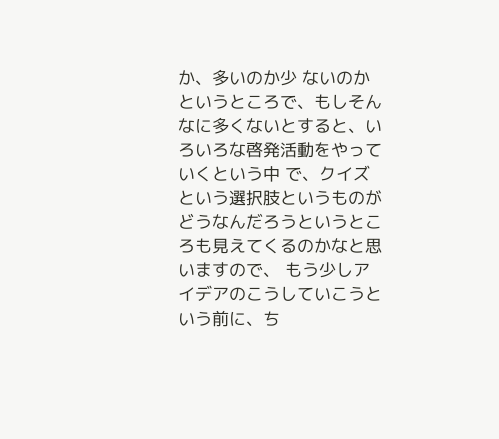か、多いのか少 ないのかというところで、もしそんなに多くないとすると、いろいろな啓発活動をやっていくという中 で、クイズという選択肢というものがどうなんだろうというところも見えてくるのかなと思いますので、 もう少しアイデアのこうしていこうという前に、ち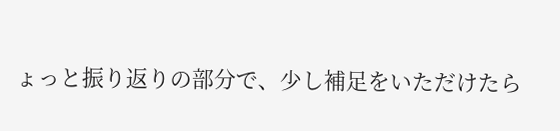ょっと振り返りの部分で、少し補足をいただけたら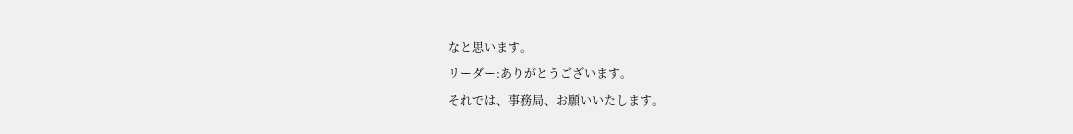なと思います。
リーダー:ありがとうございます。
それでは、事務局、お願いいたします。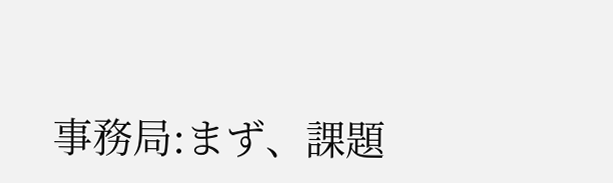事務局:まず、課題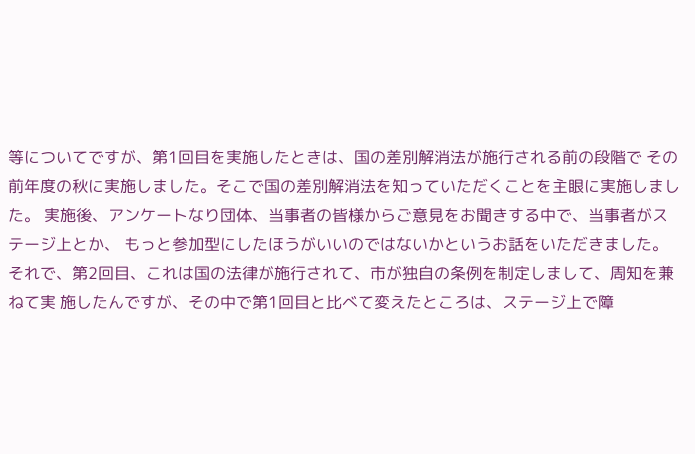等についてですが、第1回目を実施したときは、国の差別解消法が施行される前の段階で その前年度の秋に実施しました。そこで国の差別解消法を知っていただくことを主眼に実施しました。 実施後、アンケートなり団体、当事者の皆様からご意見をお聞きする中で、当事者がステージ上とか、 もっと参加型にしたほうがいいのではないかというお話をいただきました。
それで、第2回目、これは国の法律が施行されて、市が独自の条例を制定しまして、周知を兼ねて実 施したんですが、その中で第1回目と比べて変えたところは、ステージ上で障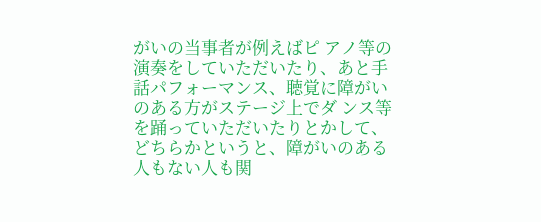がいの当事者が例えばピ アノ等の演奏をしていただいたり、あと手話パフォーマンス、聴覚に障がいのある方がステージ上でダ ンス等を踊っていただいたりとかして、どちらかというと、障がいのある人もない人も関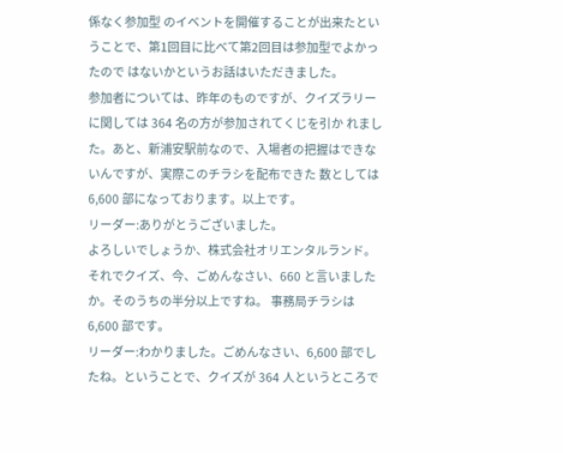係なく参加型 のイベントを開催することが出来たということで、第1回目に比べて第2回目は参加型でよかったので はないかというお話はいただきました。
参加者については、昨年のものですが、クイズラリーに関しては 364 名の方が参加されてくじを引か れました。あと、新浦安駅前なので、入場者の把握はできないんですが、実際このチラシを配布できた 数としては 6,600 部になっております。以上です。
リーダー:ありがとうございました。
よろしいでしょうか、株式会社オリエンタルランド。
それでクイズ、今、ごめんなさい、660 と言いましたか。そのうちの半分以上ですね。 事務局チラシは 6,600 部です。
リーダー:わかりました。ごめんなさい、6,600 部でしたね。ということで、クイズが 364 人というところで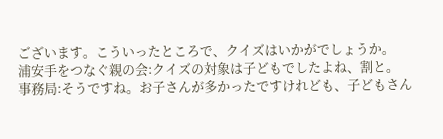ございます。こういったところで、クイズはいかがでしょうか。
浦安手をつなぐ親の会:クイズの対象は子どもでしたよね、割と。
事務局:そうですね。お子さんが多かったですけれども、子どもさん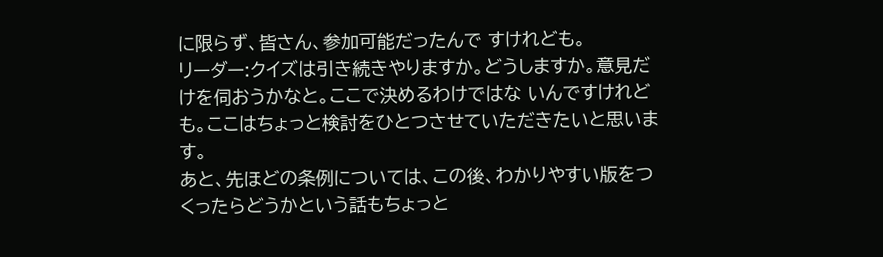に限らず、皆さん、参加可能だったんで すけれども。
リーダー:クイズは引き続きやりますか。どうしますか。意見だけを伺おうかなと。ここで決めるわけではな いんですけれども。ここはちょっと検討をひとつさせていただきたいと思います。
あと、先ほどの条例については、この後、わかりやすい版をつくったらどうかという話もちょっと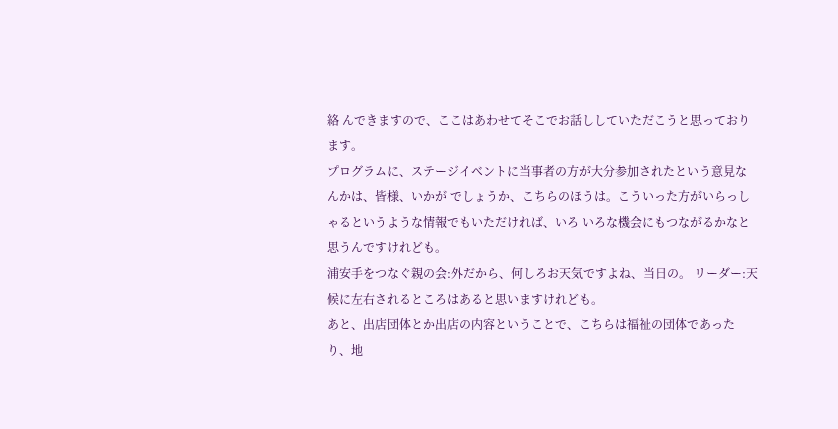絡 んできますので、ここはあわせてそこでお話ししていただこうと思っております。
プログラムに、ステージイベントに当事者の方が大分参加されたという意見なんかは、皆様、いかが でしょうか、こちらのほうは。こういった方がいらっしゃるというような情報でもいただければ、いろ いろな機会にもつながるかなと思うんですけれども。
浦安手をつなぐ親の会:外だから、何しろお天気ですよね、当日の。 リーダー:天候に左右されるところはあると思いますけれども。
あと、出店団体とか出店の内容ということで、こちらは福祉の団体であったり、地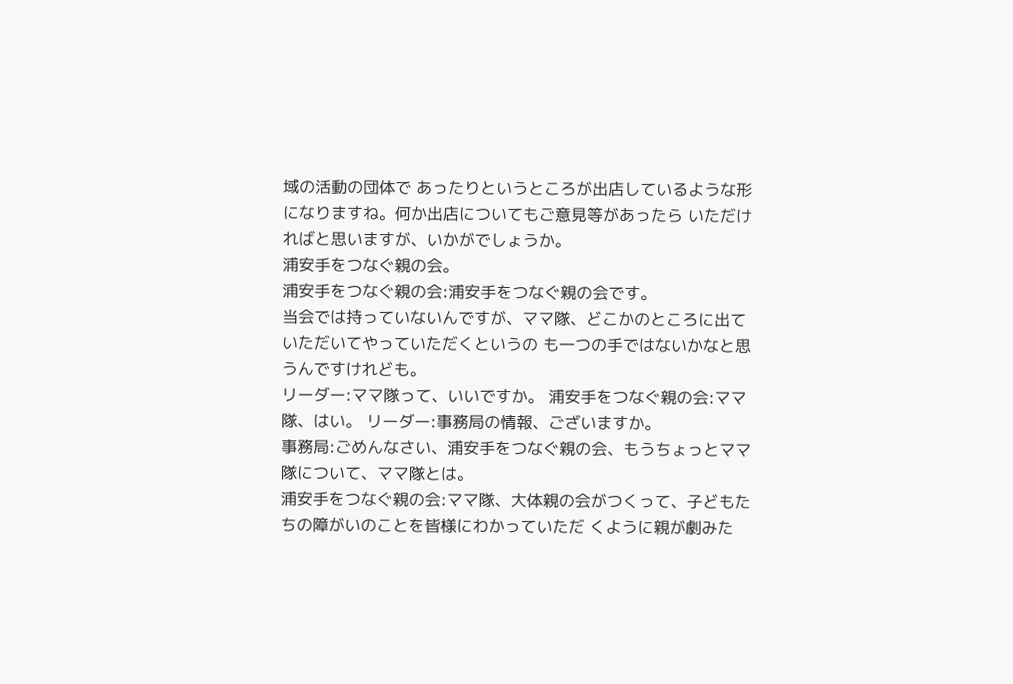域の活動の団体で あったりというところが出店しているような形になりますね。何か出店についてもご意見等があったら いただければと思いますが、いかがでしょうか。
浦安手をつなぐ親の会。
浦安手をつなぐ親の会:浦安手をつなぐ親の会です。
当会では持っていないんですが、ママ隊、どこかのところに出ていただいてやっていただくというの も一つの手ではないかなと思うんですけれども。
リーダー:ママ隊って、いいですか。 浦安手をつなぐ親の会:ママ隊、はい。 リーダー:事務局の情報、ございますか。
事務局:ごめんなさい、浦安手をつなぐ親の会、もうちょっとママ隊について、ママ隊とは。
浦安手をつなぐ親の会:ママ隊、大体親の会がつくって、子どもたちの障がいのことを皆様にわかっていただ くように親が劇みた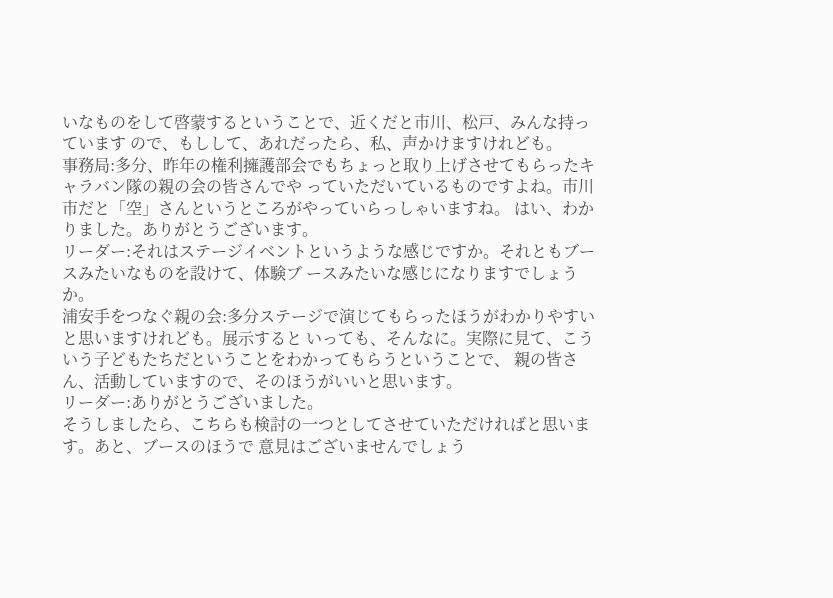いなものをして啓蒙するということで、近くだと市川、松戸、みんな持っています ので、もしして、あれだったら、私、声かけますけれども。
事務局:多分、昨年の権利擁護部会でもちょっと取り上げさせてもらったキャラバン隊の親の会の皆さんでや っていただいているものですよね。市川市だと「空」さんというところがやっていらっしゃいますね。 はい、わかりました。ありがとうございます。
リーダー:それはステージイベントというような感じですか。それともブースみたいなものを設けて、体験ブ ースみたいな感じになりますでしょうか。
浦安手をつなぐ親の会:多分ステージで演じてもらったほうがわかりやすいと思いますけれども。展示すると いっても、そんなに。実際に見て、こういう子どもたちだということをわかってもらうということで、 親の皆さん、活動していますので、そのほうがいいと思います。
リーダー:ありがとうございました。
そうしましたら、こちらも検討の一つとしてさせていただければと思います。あと、ブースのほうで 意見はございませんでしょう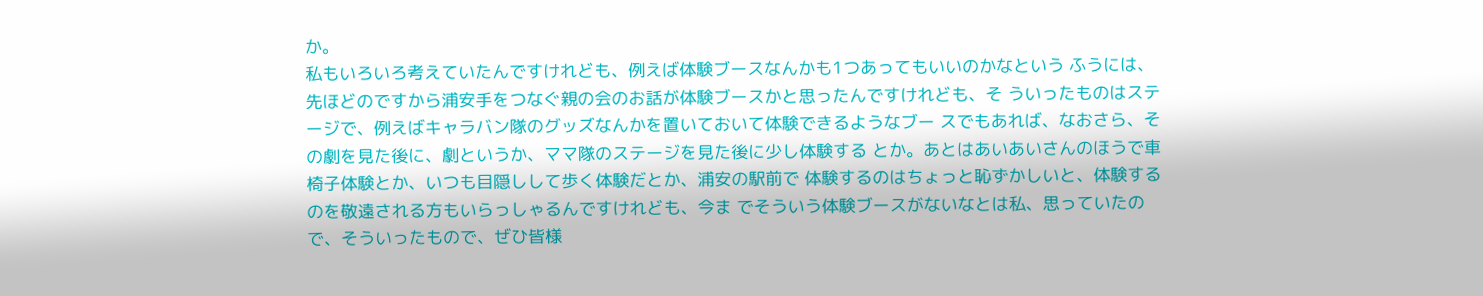か。
私もいろいろ考えていたんですけれども、例えば体験ブースなんかも1つあってもいいのかなという ふうには、先ほどのですから浦安手をつなぐ親の会のお話が体験ブースかと思ったんですけれども、そ ういったものはステージで、例えばキャラバン隊のグッズなんかを置いておいて体験できるようなブー スでもあれば、なおさら、その劇を見た後に、劇というか、ママ隊のステージを見た後に少し体験する とか。あとはあいあいさんのほうで車椅子体験とか、いつも目隠しして歩く体験だとか、浦安の駅前で 体験するのはちょっと恥ずかしいと、体験するのを敬遠される方もいらっしゃるんですけれども、今ま でそういう体験ブースがないなとは私、思っていたので、そういったもので、ぜひ皆様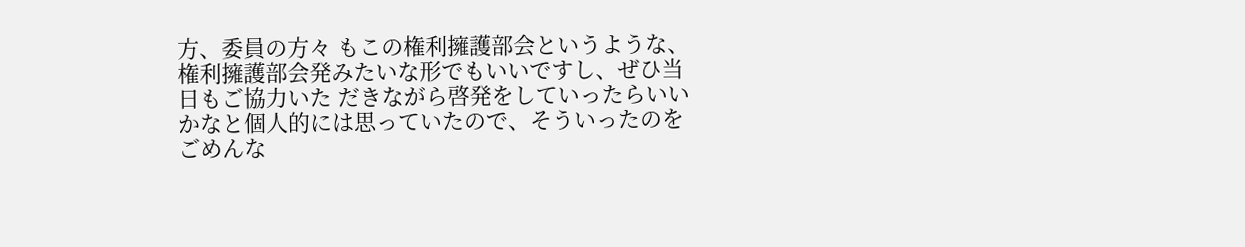方、委員の方々 もこの権利擁護部会というような、権利擁護部会発みたいな形でもいいですし、ぜひ当日もご協力いた だきながら啓発をしていったらいいかなと個人的には思っていたので、そういったのをごめんな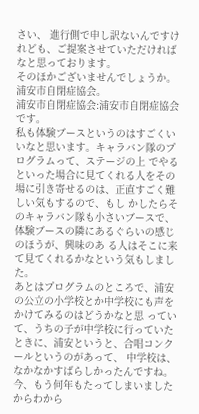さい、 進行側で申し訳ないんですけれども、ご提案させていただければなと思っております。
そのほかございませんでしょうか。 浦安市自閉症協会。
浦安市自閉症協会:浦安市自閉症協会です。
私も体験ブースというのはすごくいいなと思います。キャラバン隊のプログラムって、ステージの上 でやるといった場合に見てくれる人をその場に引き寄せるのは、正直すごく難しい気もするので、もし かしたらそのキャラバン隊も小さいブースで、体験ブースの隣にあるぐらいの感じのほうが、興味のあ る人はそこに来て見てくれるかなという気もしました。
あとはプログラムのところで、浦安の公立の小学校とか中学校にも声をかけてみるのはどうかなと思 っていて、うちの子が中学校に行っていたときに、浦安というと、合唱コンクールというのがあって、 中学校は、なかなかすばらしかったんですね。今、もう何年もたってしまいましたからわから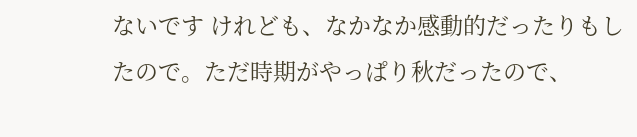ないです けれども、なかなか感動的だったりもしたので。ただ時期がやっぱり秋だったので、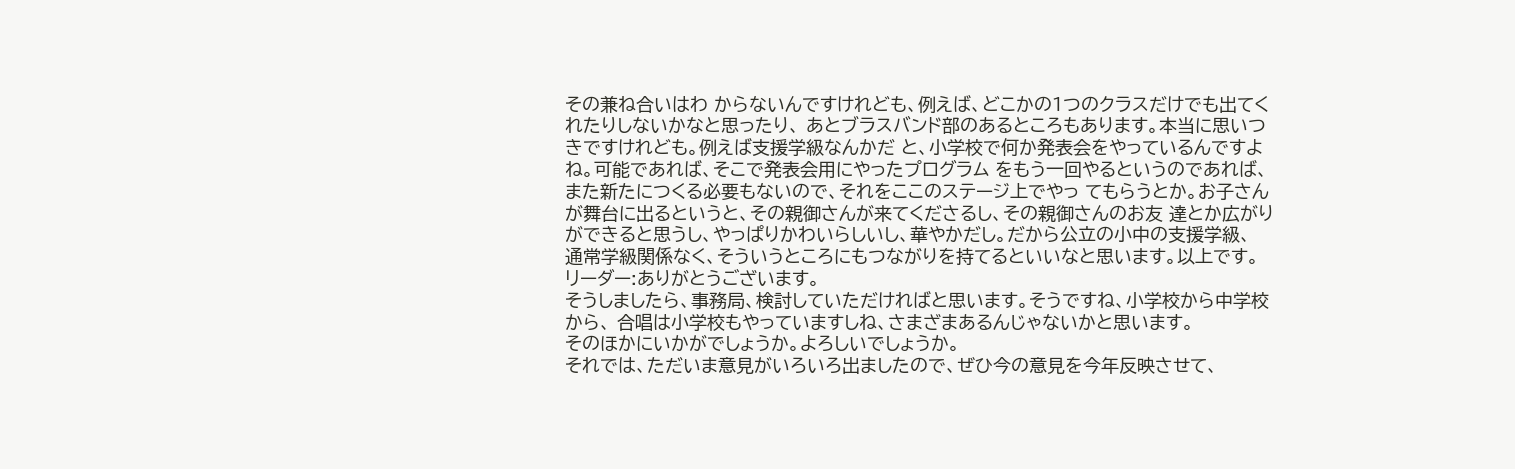その兼ね合いはわ からないんですけれども、例えば、どこかの1つのクラスだけでも出てくれたりしないかなと思ったり、 あとブラスバンド部のあるところもあります。本当に思いつきですけれども。例えば支援学級なんかだ と、小学校で何か発表会をやっているんですよね。可能であれば、そこで発表会用にやったプログラム をもう一回やるというのであれば、また新たにつくる必要もないので、それをここのステージ上でやっ てもらうとか。お子さんが舞台に出るというと、その親御さんが来てくださるし、その親御さんのお友 達とか広がりができると思うし、やっぱりかわいらしいし、華やかだし。だから公立の小中の支援学級、 通常学級関係なく、そういうところにもつながりを持てるといいなと思います。以上です。
リーダー:ありがとうございます。
そうしましたら、事務局、検討していただければと思います。そうですね、小学校から中学校から、 合唱は小学校もやっていますしね、さまざまあるんじゃないかと思います。
そのほかにいかがでしょうか。よろしいでしょうか。
それでは、ただいま意見がいろいろ出ましたので、ぜひ今の意見を今年反映させて、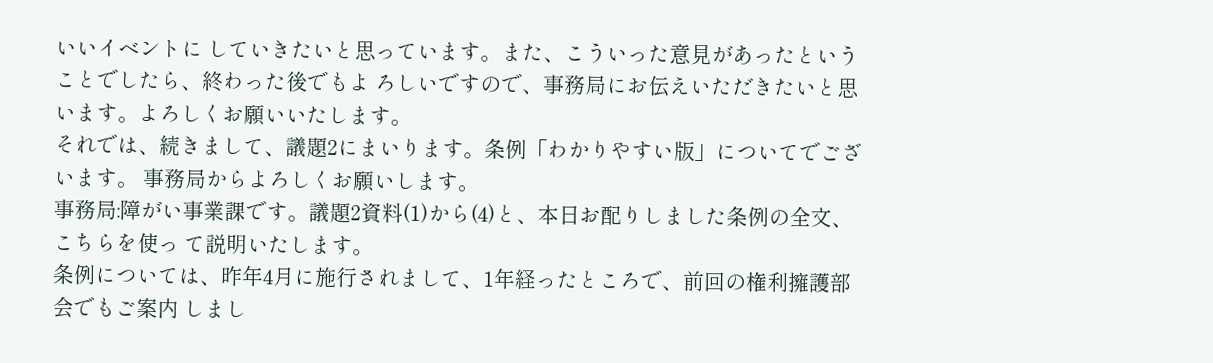いいイベントに していきたいと思っています。また、こういった意見があったということでしたら、終わった後でもよ ろしいですので、事務局にお伝えいただきたいと思います。よろしくお願いいたします。
それでは、続きまして、議題2にまいります。条例「わかりやすい版」についてでございます。 事務局からよろしくお願いします。
事務局:障がい事業課です。議題2資料(1)から(4)と、本日お配りしました条例の全文、こちらを使っ て説明いたします。
条例については、昨年4月に施行されまして、1年経ったところで、前回の権利擁護部会でもご案内 しまし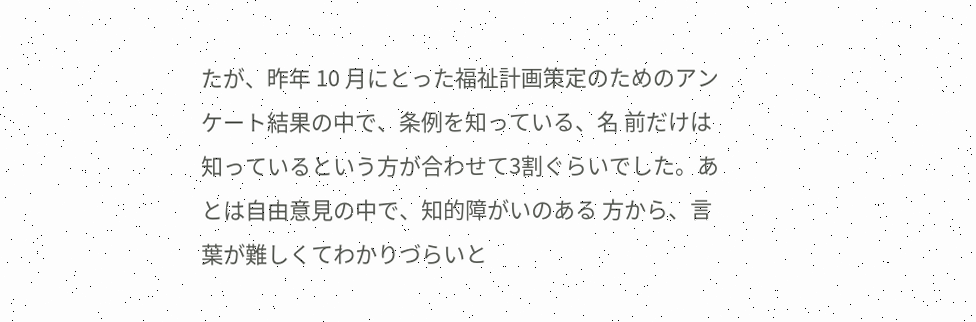たが、昨年 10 月にとった福祉計画策定のためのアンケート結果の中で、条例を知っている、名 前だけは知っているという方が合わせて3割ぐらいでした。あとは自由意見の中で、知的障がいのある 方から、言葉が難しくてわかりづらいと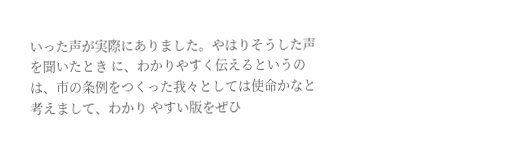いった声が実際にありました。やはりそうした声を聞いたとき に、わかりやすく伝えるというのは、市の条例をつくった我々としては使命かなと考えまして、わかり やすい版をぜひ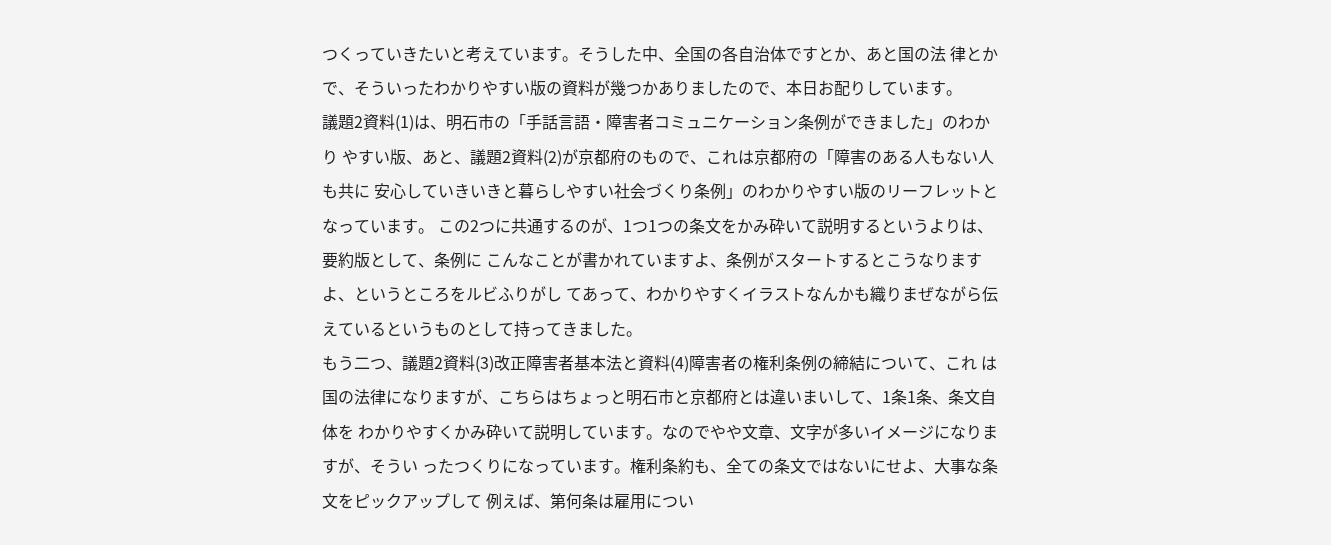つくっていきたいと考えています。そうした中、全国の各自治体ですとか、あと国の法 律とかで、そういったわかりやすい版の資料が幾つかありましたので、本日お配りしています。
議題2資料(1)は、明石市の「手話言語・障害者コミュニケーション条例ができました」のわかり やすい版、あと、議題2資料(2)が京都府のもので、これは京都府の「障害のある人もない人も共に 安心していきいきと暮らしやすい社会づくり条例」のわかりやすい版のリーフレットとなっています。 この2つに共通するのが、1つ1つの条文をかみ砕いて説明するというよりは、要約版として、条例に こんなことが書かれていますよ、条例がスタートするとこうなりますよ、というところをルビふりがし てあって、わかりやすくイラストなんかも織りまぜながら伝えているというものとして持ってきました。
もう二つ、議題2資料(3)改正障害者基本法と資料(4)障害者の権利条例の締結について、これ は国の法律になりますが、こちらはちょっと明石市と京都府とは違いまいして、1条1条、条文自体を わかりやすくかみ砕いて説明しています。なのでやや文章、文字が多いイメージになりますが、そうい ったつくりになっています。権利条約も、全ての条文ではないにせよ、大事な条文をピックアップして 例えば、第何条は雇用につい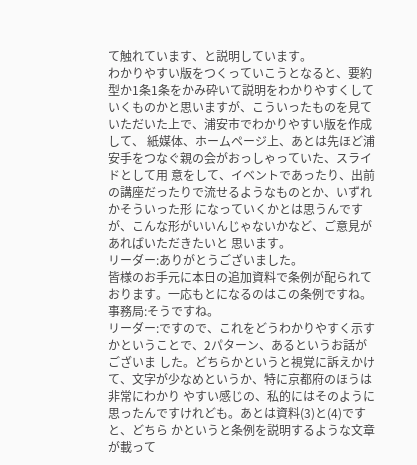て触れています、と説明しています。
わかりやすい版をつくっていこうとなると、要約型か1条1条をかみ砕いて説明をわかりやすくして いくものかと思いますが、こういったものを見ていただいた上で、浦安市でわかりやすい版を作成して、 紙媒体、ホームページ上、あとは先ほど浦安手をつなぐ親の会がおっしゃっていた、スライドとして用 意をして、イベントであったり、出前の講座だったりで流せるようなものとか、いずれかそういった形 になっていくかとは思うんですが、こんな形がいいんじゃないかなど、ご意見があればいただきたいと 思います。
リーダー:ありがとうございました。
皆様のお手元に本日の追加資料で条例が配られております。一応もとになるのはこの条例ですね。 事務局:そうですね。
リーダー:ですので、これをどうわかりやすく示すかということで、2パターン、あるというお話がございま した。どちらかというと視覚に訴えかけて、文字が少なめというか、特に京都府のほうは非常にわかり やすい感じの、私的にはそのように思ったんですけれども。あとは資料(3)と(4)ですと、どちら かというと条例を説明するような文章が載って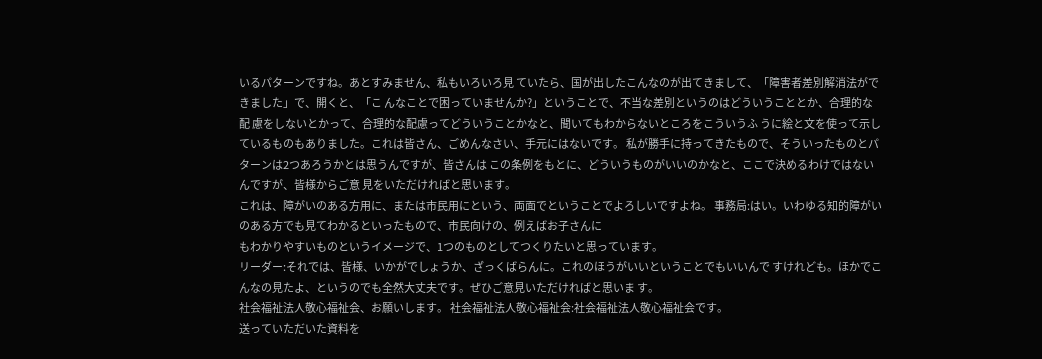いるパターンですね。あとすみません、私もいろいろ見 ていたら、国が出したこんなのが出てきまして、「障害者差別解消法ができました」で、開くと、「こ んなことで困っていませんか?」ということで、不当な差別というのはどういうこととか、合理的な配 慮をしないとかって、合理的な配慮ってどういうことかなと、聞いてもわからないところをこういうふ うに絵と文を使って示しているものもありました。これは皆さん、ごめんなさい、手元にはないです。 私が勝手に持ってきたもので、そういったものとパターンは2つあろうかとは思うんですが、皆さんは この条例をもとに、どういうものがいいのかなと、ここで決めるわけではないんですが、皆様からご意 見をいただければと思います。
これは、障がいのある方用に、または市民用にという、両面でということでよろしいですよね。 事務局:はい。いわゆる知的障がいのある方でも見てわかるといったもので、市民向けの、例えばお子さんに
もわかりやすいものというイメージで、1つのものとしてつくりたいと思っています。
リーダー:それでは、皆様、いかがでしょうか、ざっくばらんに。これのほうがいいということでもいいんで すけれども。ほかでこんなの見たよ、というのでも全然大丈夫です。ぜひご意見いただければと思いま す。
社会福祉法人敬心福祉会、お願いします。 社会福祉法人敬心福祉会:社会福祉法人敬心福祉会です。
送っていただいた資料を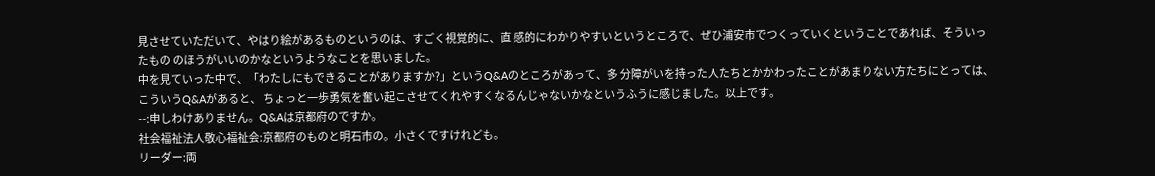見させていただいて、やはり絵があるものというのは、すごく視覚的に、直 感的にわかりやすいというところで、ぜひ浦安市でつくっていくということであれば、そういったもの のほうがいいのかなというようなことを思いました。
中を見ていった中で、「わたしにもできることがありますか?」というQ&Aのところがあって、多 分障がいを持った人たちとかかわったことがあまりない方たちにとっては、こういうQ&Aがあると、 ちょっと一歩勇気を奮い起こさせてくれやすくなるんじゃないかなというふうに感じました。以上です。
--:申しわけありません。Q&Aは京都府のですか。
社会福祉法人敬心福祉会:京都府のものと明石市の。小さくですけれども。
リーダー:両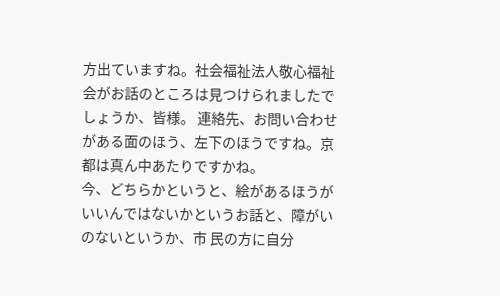方出ていますね。社会福祉法人敬心福祉会がお話のところは見つけられましたでしょうか、皆様。 連絡先、お問い合わせがある面のほう、左下のほうですね。京都は真ん中あたりですかね。
今、どちらかというと、絵があるほうがいいんではないかというお話と、障がいのないというか、市 民の方に自分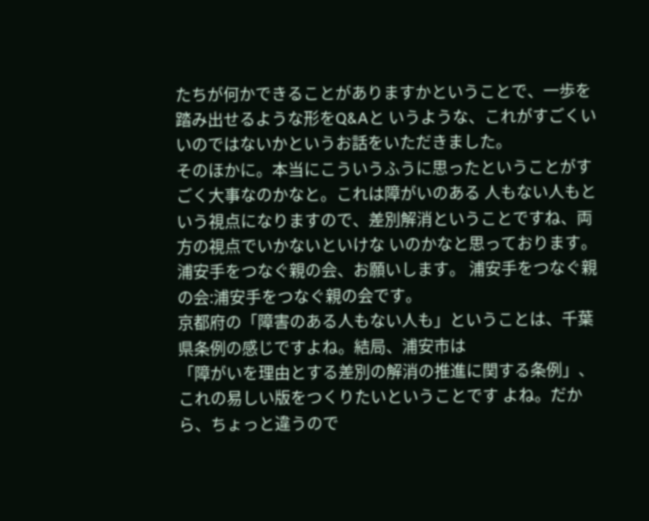たちが何かできることがありますかということで、一歩を踏み出せるような形をQ&Aと いうような、これがすごくいいのではないかというお話をいただきました。
そのほかに。本当にこういうふうに思ったということがすごく大事なのかなと。これは障がいのある 人もない人もという視点になりますので、差別解消ということですね、両方の視点でいかないといけな いのかなと思っております。
浦安手をつなぐ親の会、お願いします。 浦安手をつなぐ親の会:浦安手をつなぐ親の会です。
京都府の「障害のある人もない人も」ということは、千葉県条例の感じですよね。結局、浦安市は
「障がいを理由とする差別の解消の推進に関する条例」、これの易しい版をつくりたいということです よね。だから、ちょっと違うので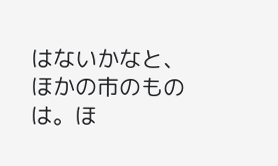はないかなと、ほかの市のものは。ほ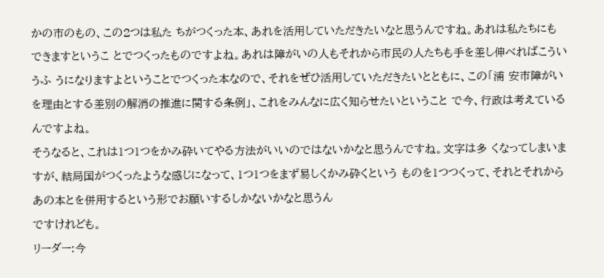かの市のもの、この2つは私た ちがつくった本、あれを活用していただきたいなと思うんですね。あれは私たちにもできますというこ とでつくったものですよね。あれは障がいの人もそれから市民の人たちも手を差し伸べればこういうふ うになりますよということでつくった本なので、それをぜひ活用していただきたいとともに、この「浦 安市障がいを理由とする差別の解消の推進に関する条例」、これをみんなに広く知らせたいということ で今、行政は考えているんですよね。
そうなると、これは1つ1つをかみ砕いてやる方法がいいのではないかなと思うんですね。文字は多 くなってしまいますが、結局国がつくったような感じになって、1つ1つをまず易しくかみ砕くという ものを1つつくって、それとそれからあの本とを併用するという形でお願いするしかないかなと思うん
ですけれども。
リーダー:今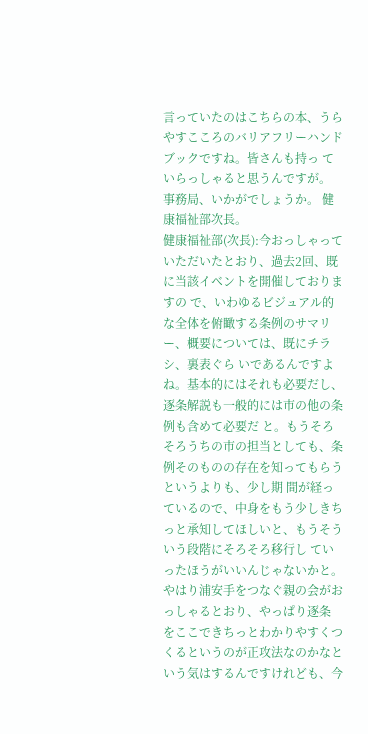言っていたのはこちらの本、うらやすこころのバリアフリーハンドブックですね。皆さんも持っ ていらっしゃると思うんですが。
事務局、いかがでしょうか。 健康福祉部次長。
健康福祉部(次長):今おっしゃっていただいたとおり、過去2回、既に当該イベントを開催しておりますの で、いわゆるビジュアル的な全体を俯瞰する条例のサマリー、概要については、既にチラシ、裏表ぐら いであるんですよね。基本的にはそれも必要だし、逐条解説も一般的には市の他の条例も含めて必要だ と。もうそろそろうちの市の担当としても、条例そのものの存在を知ってもらうというよりも、少し期 間が経っているので、中身をもう少しきちっと承知してほしいと、もうそういう段階にそろそろ移行し ていったほうがいいんじゃないかと。やはり浦安手をつなぐ親の会がおっしゃるとおり、やっぱり逐条 をここできちっとわかりやすくつくるというのが正攻法なのかなという気はするんですけれども、今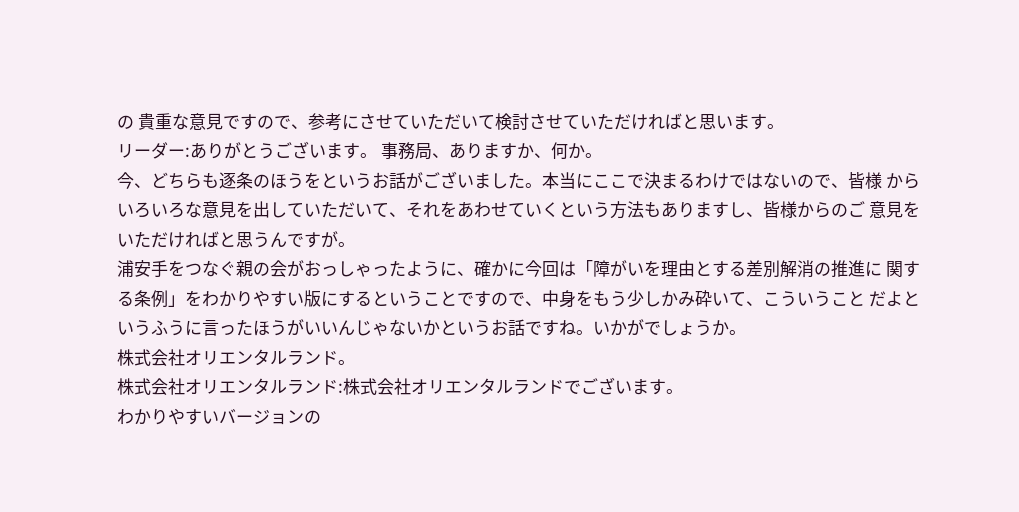の 貴重な意見ですので、参考にさせていただいて検討させていただければと思います。
リーダー:ありがとうございます。 事務局、ありますか、何か。
今、どちらも逐条のほうをというお話がございました。本当にここで決まるわけではないので、皆様 からいろいろな意見を出していただいて、それをあわせていくという方法もありますし、皆様からのご 意見をいただければと思うんですが。
浦安手をつなぐ親の会がおっしゃったように、確かに今回は「障がいを理由とする差別解消の推進に 関する条例」をわかりやすい版にするということですので、中身をもう少しかみ砕いて、こういうこと だよというふうに言ったほうがいいんじゃないかというお話ですね。いかがでしょうか。
株式会社オリエンタルランド。
株式会社オリエンタルランド:株式会社オリエンタルランドでございます。
わかりやすいバージョンの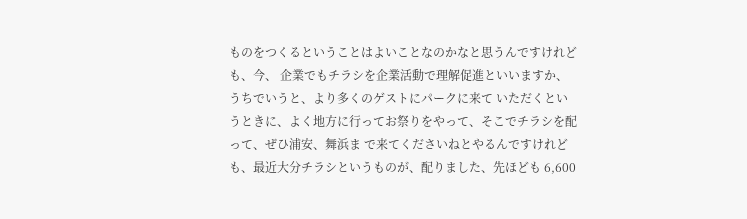ものをつくるということはよいことなのかなと思うんですけれども、今、 企業でもチラシを企業活動で理解促進といいますか、うちでいうと、より多くのゲストにパークに来て いただくというときに、よく地方に行ってお祭りをやって、そこでチラシを配って、ぜひ浦安、舞浜ま で来てくださいねとやるんですけれども、最近大分チラシというものが、配りました、先ほども 6,600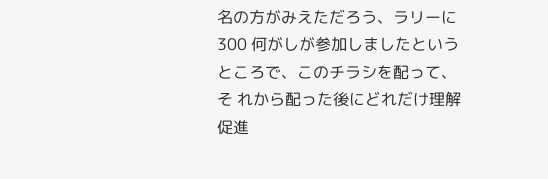名の方がみえただろう、ラリーに 300 何がしが参加しましたというところで、このチラシを配って、そ れから配った後にどれだけ理解促進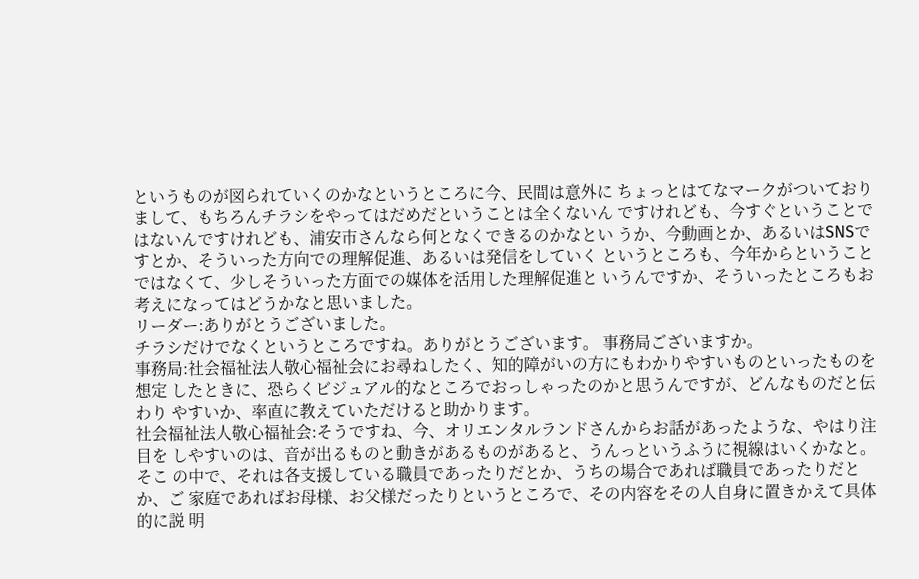というものが図られていくのかなというところに今、民間は意外に ちょっとはてなマークがついておりまして、もちろんチラシをやってはだめだということは全くないん ですけれども、今すぐということではないんですけれども、浦安市さんなら何となくできるのかなとい うか、今動画とか、あるいはSNSですとか、そういった方向での理解促進、あるいは発信をしていく というところも、今年からということではなくて、少しそういった方面での媒体を活用した理解促進と いうんですか、そういったところもお考えになってはどうかなと思いました。
リーダー:ありがとうございました。
チラシだけでなくというところですね。ありがとうございます。 事務局ございますか。
事務局:社会福祉法人敬心福祉会にお尋ねしたく、知的障がいの方にもわかりやすいものといったものを想定 したときに、恐らくビジュアル的なところでおっしゃったのかと思うんですが、どんなものだと伝わり やすいか、率直に教えていただけると助かります。
社会福祉法人敬心福祉会:そうですね、今、オリエンタルランドさんからお話があったような、やはり注目を しやすいのは、音が出るものと動きがあるものがあると、うんっというふうに視線はいくかなと。そこ の中で、それは各支援している職員であったりだとか、うちの場合であれば職員であったりだとか、ご 家庭であればお母様、お父様だったりというところで、その内容をその人自身に置きかえて具体的に説 明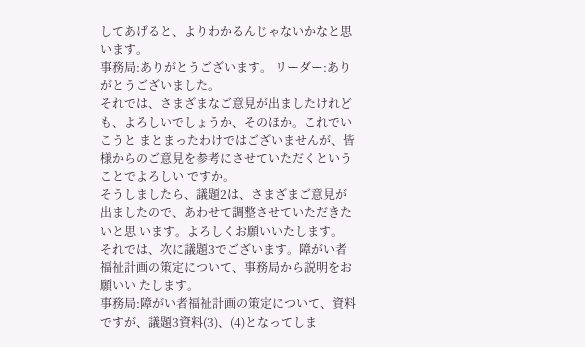してあげると、よりわかるんじゃないかなと思います。
事務局:ありがとうございます。 リーダー:ありがとうございました。
それでは、さまざまなご意見が出ましたけれども、よろしいでしょうか、そのほか。これでいこうと まとまったわけではございませんが、皆様からのご意見を参考にさせていただくということでよろしい ですか。
そうしましたら、議題2は、さまざまご意見が出ましたので、あわせて調整させていただきたいと思 います。よろしくお願いいたします。
それでは、次に議題3でございます。障がい者福祉計画の策定について、事務局から説明をお願いい たします。
事務局:障がい者福祉計画の策定について、資料ですが、議題3資料(3)、(4)となってしま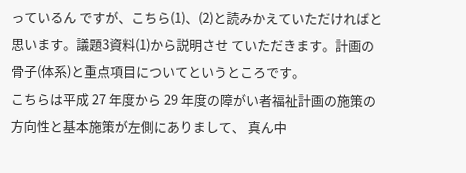っているん ですが、こちら(1)、(2)と読みかえていただければと思います。議題3資料(1)から説明させ ていただきます。計画の骨子(体系)と重点項目についてというところです。
こちらは平成 27 年度から 29 年度の障がい者福祉計画の施策の方向性と基本施策が左側にありまして、 真ん中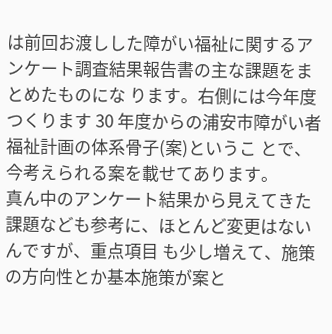は前回お渡しした障がい福祉に関するアンケート調査結果報告書の主な課題をまとめたものにな ります。右側には今年度つくります 30 年度からの浦安市障がい者福祉計画の体系骨子(案)というこ とで、今考えられる案を載せてあります。
真ん中のアンケート結果から見えてきた課題なども参考に、ほとんど変更はないんですが、重点項目 も少し増えて、施策の方向性とか基本施策が案と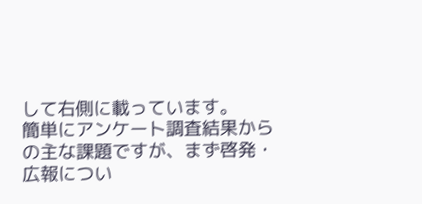して右側に載っています。
簡単にアンケート調査結果からの主な課題ですが、まず啓発・広報につい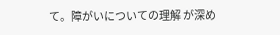て。障がいについての理解 が深め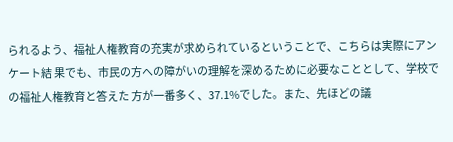られるよう、福祉人権教育の充実が求められているということで、こちらは実際にアンケート結 果でも、市民の方への障がいの理解を深めるために必要なこととして、学校での福祉人権教育と答えた 方が一番多く、37.1%でした。また、先ほどの議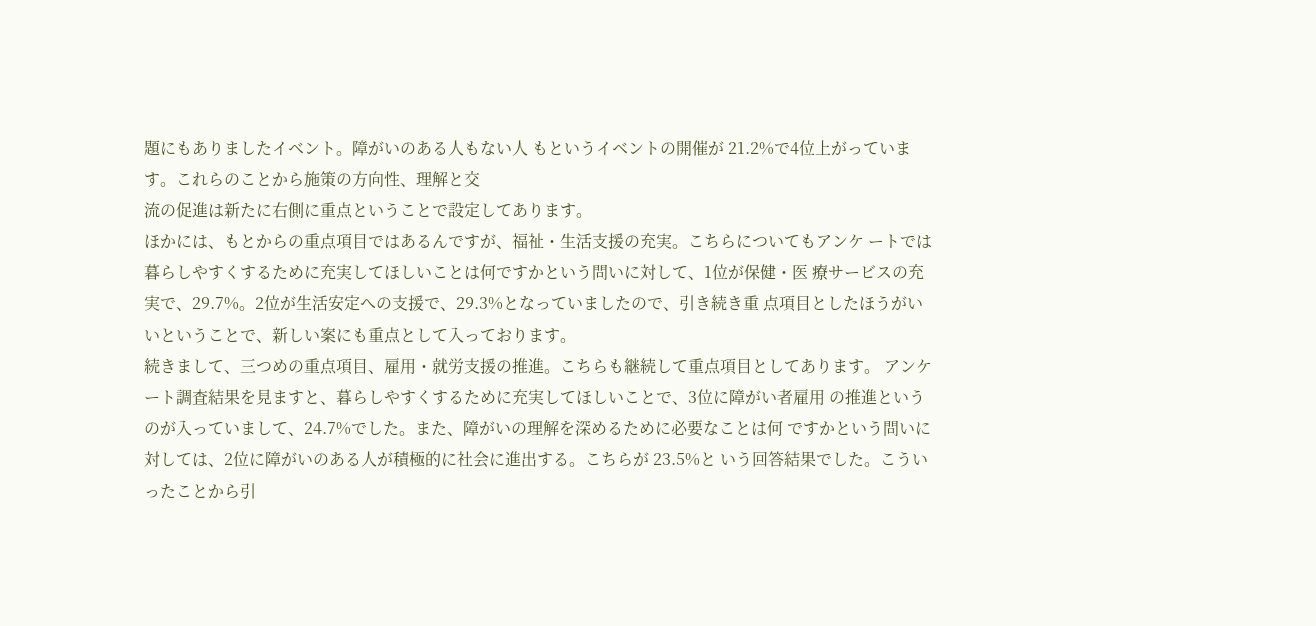題にもありましたイベント。障がいのある人もない人 もというイベントの開催が 21.2%で4位上がっています。これらのことから施策の方向性、理解と交
流の促進は新たに右側に重点ということで設定してあります。
ほかには、もとからの重点項目ではあるんですが、福祉・生活支援の充実。こちらについてもアンケ ートでは暮らしやすくするために充実してほしいことは何ですかという問いに対して、1位が保健・医 療サービスの充実で、29.7%。2位が生活安定への支援で、29.3%となっていましたので、引き続き重 点項目としたほうがいいということで、新しい案にも重点として入っております。
続きまして、三つめの重点項目、雇用・就労支援の推進。こちらも継続して重点項目としてあります。 アンケート調査結果を見ますと、暮らしやすくするために充実してほしいことで、3位に障がい者雇用 の推進というのが入っていまして、24.7%でした。また、障がいの理解を深めるために必要なことは何 ですかという問いに対しては、2位に障がいのある人が積極的に社会に進出する。こちらが 23.5%と いう回答結果でした。こういったことから引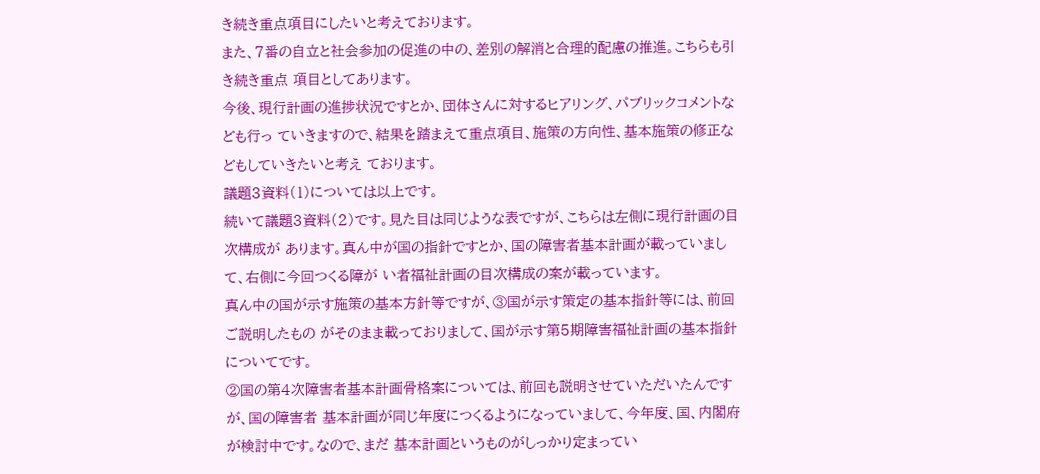き続き重点項目にしたいと考えております。
また、7番の自立と社会参加の促進の中の、差別の解消と合理的配慮の推進。こちらも引き続き重点 項目としてあります。
今後、現行計画の進捗状況ですとか、団体さんに対するヒアリング、パブリックコメントなども行っ ていきますので、結果を踏まえて重点項目、施策の方向性、基本施策の修正などもしていきたいと考え ております。
議題3資料(1)については以上です。
続いて議題3資料(2)です。見た目は同じような表ですが、こちらは左側に現行計画の目次構成が あります。真ん中が国の指針ですとか、国の障害者基本計画が載っていまして、右側に今回つくる障が い者福祉計画の目次構成の案が載っています。
真ん中の国が示す施策の基本方針等ですが、③国が示す策定の基本指針等には、前回ご説明したもの がそのまま載っておりまして、国が示す第5期障害福祉計画の基本指針についてです。
②国の第4次障害者基本計画骨格案については、前回も説明させていただいたんですが、国の障害者 基本計画が同じ年度につくるようになっていまして、今年度、国、内閣府が検討中です。なので、まだ 基本計画というものがしっかり定まってい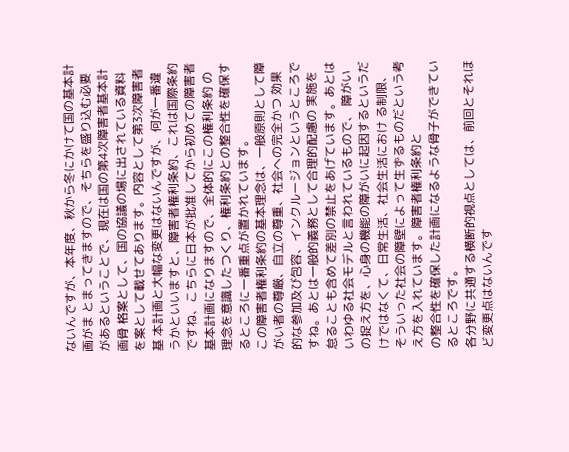ないんですが、本年度、秋から冬にかけて国の基本計画がま とまってきますので、そちらを盛り込む必要があるということで、現在は国の第4次障害者基本計画骨 格案として、国の協議の場に出されている資料を案として載せてあります。内容として第3次障害者基 本計画と大幅な変更はないんですが、何が一番違うかといいますと、障害者権利条約、これは国際条約 ですね、こちらに日本が批准してから初めての障害者基本計画になりますので、全体的にこの権利条約 の理念を意識したつくり、権利条約との整合性を確保するところに一番重点が置かれています。
この障害者権利条約の基本理念は、一般原則として障がい者の尊厳、自立の尊重、社会への完全かつ 効果的な参加及び包容、インクルージョンというところですね。あとは一般的義務として合理的配慮の 実施を怠ることも含めて差別の禁止をあげています。あとはいわゆる社会モデルと言われているもので、 障がいの捉え方を、心身の機能の障がいに起因するというだけではなくて、日常生活、社会生活におけ る制限、そういった社会の障壁によって生ずるものだという考え方を入れています。障害者権利条約と
の整合性を確保した計画になるような骨子ができているところです。
各分野に共通する横断的視点としては、前回とそれほど変更点はないんです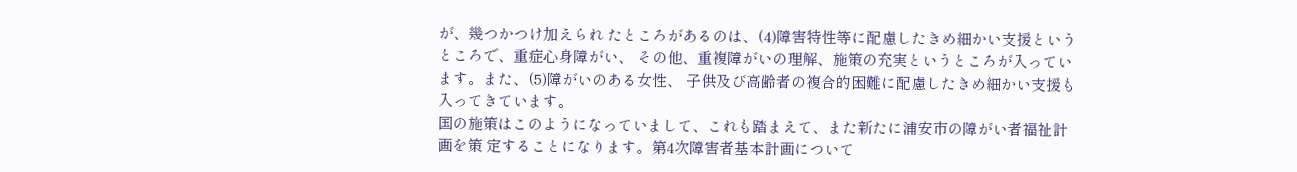が、幾つかつけ加えられ たところがあるのは、(4)障害特性等に配慮したきめ細かい支援というところで、重症心身障がい、 その他、重複障がいの理解、施策の充実というところが入っています。また、(5)障がいのある女性、 子供及び高齢者の複合的困難に配慮したきめ細かい支援も入ってきています。
国の施策はこのようになっていまして、これも踏まえて、また新たに浦安市の障がい者福祉計画を策 定することになります。第4次障害者基本計画について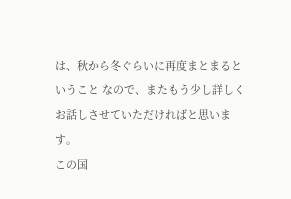は、秋から冬ぐらいに再度まとまるということ なので、またもう少し詳しくお話しさせていただければと思います。
この国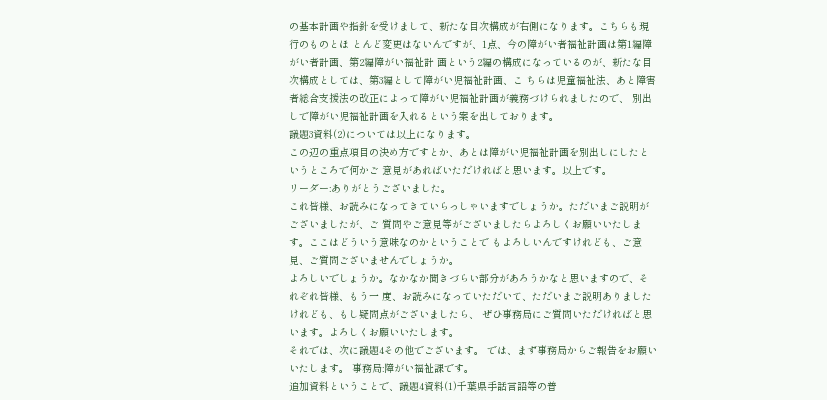の基本計画や指針を受けまして、新たな目次構成が右側になります。こちらも現行のものとほ とんど変更はないんですが、1点、今の障がい者福祉計画は第1編障がい者計画、第2編障がい福祉計 画という2編の構成になっているのが、新たな目次構成としては、第3編として障がい児福祉計画、こ ちらは児童福祉法、あと障害者総合支援法の改正によって障がい児福祉計画が義務づけられましたので、 別出しで障がい児福祉計画を入れるという案を出しております。
議題3資料(2)については以上になります。
この辺の重点項目の決め方ですとか、あとは障がい児福祉計画を別出しにしたというところで何かご 意見があればいただければと思います。以上です。
リーダー:ありがとうございました。
これ皆様、お読みになってきていらっしゃいますでしょうか。ただいまご説明がございましたが、ご 質問やご意見等がございましたらよろしくお願いいたします。ここはどういう意味なのかということで もよろしいんですけれども、ご意見、ご質問ございませんでしょうか。
よろしいでしょうか。なかなか聞きづらい部分があろうかなと思いますので、それぞれ皆様、もう一 度、お読みになっていただいて、ただいまご説明ありましたけれども、もし疑問点がございましたら、 ぜひ事務局にご質問いただければと思います。よろしくお願いいたします。
それでは、次に議題4その他でございます。 では、まず事務局からご報告をお願いいたします。 事務局:障がい福祉課です。
追加資料ということで、議題4資料(1)千葉県手話言語等の普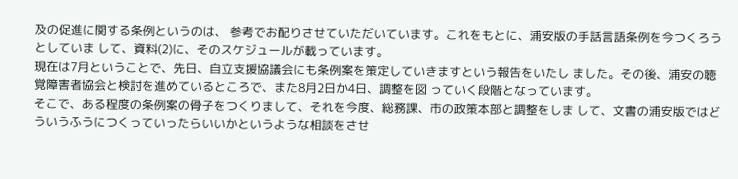及の促進に関する条例というのは、 参考でお配りさせていただいています。これをもとに、浦安版の手話言語条例を今つくろうとしていま して、資料(2)に、そのスケジュールが載っています。
現在は7月ということで、先日、自立支援協議会にも条例案を策定していきますという報告をいたし ました。その後、浦安の聴覚障害者協会と検討を進めているところで、また8月2日か4日、調整を図 っていく段階となっています。
そこで、ある程度の条例案の骨子をつくりまして、それを今度、総務課、市の政策本部と調整をしま して、文書の浦安版ではどういうふうにつくっていったらいいかというような相談をさせ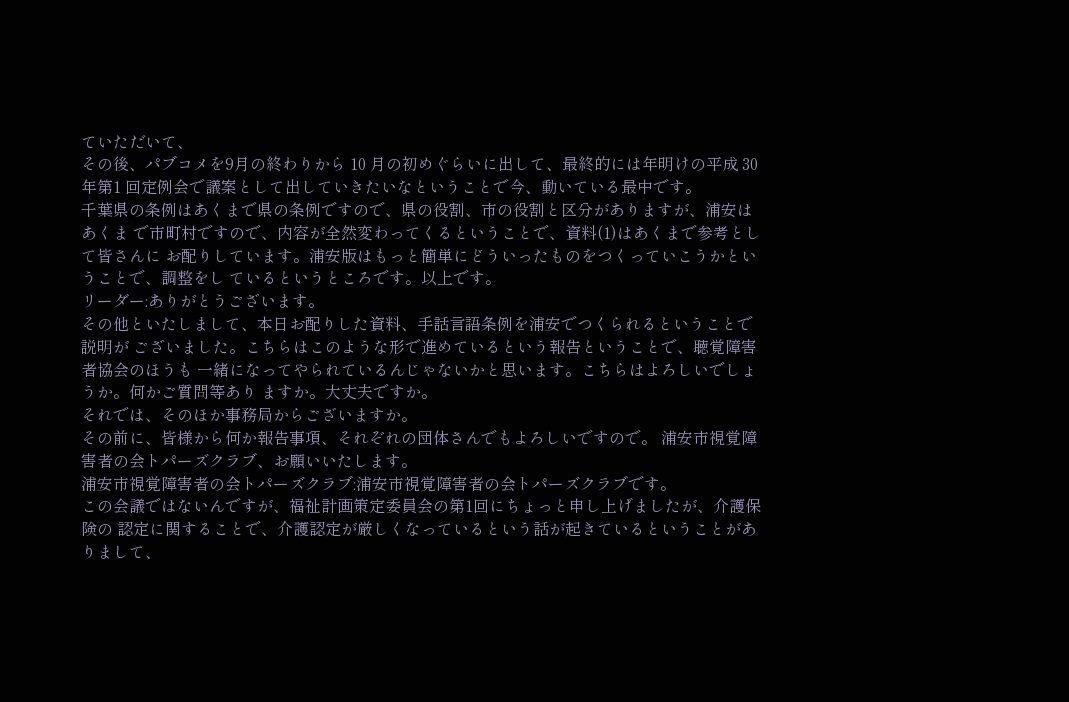ていただいて、
その後、パブコメを9月の終わりから 10 月の初めぐらいに出して、最終的には年明けの平成 30 年第1 回定例会で議案として出していきたいなということで今、動いている最中です。
千葉県の条例はあくまで県の条例ですので、県の役割、市の役割と区分がありますが、浦安はあくま で市町村ですので、内容が全然変わってくるということで、資料(1)はあくまで参考として皆さんに お配りしています。浦安版はもっと簡単にどういったものをつくっていこうかということで、調整をし ているというところです。以上です。
リーダー:ありがとうございます。
その他といたしまして、本日お配りした資料、手話言語条例を浦安でつくられるということで説明が ございました。こちらはこのような形で進めているという報告ということで、聴覚障害者協会のほうも 一緒になってやられているんじゃないかと思います。こちらはよろしいでしょうか。何かご質問等あり ますか。大丈夫ですか。
それでは、そのほか事務局からございますか。
その前に、皆様から何か報告事項、それぞれの団体さんでもよろしいですので。 浦安市視覚障害者の会トパーズクラブ、お願いいたします。
浦安市視覚障害者の会トパーズクラブ:浦安市視覚障害者の会トパーズクラブです。
この会議ではないんですが、福祉計画策定委員会の第1回にちょっと申し上げましたが、介護保険の 認定に関することで、介護認定が厳しくなっているという話が起きているということがありまして、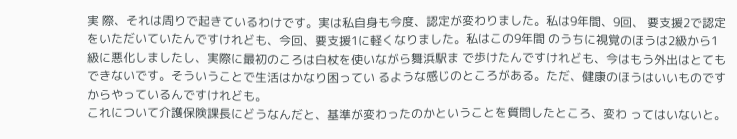実 際、それは周りで起きているわけです。実は私自身も今度、認定が変わりました。私は9年間、9回、 要支援2で認定をいただいていたんですけれども、今回、要支援1に軽くなりました。私はこの9年間 のうちに視覚のほうは2級から1級に悪化しましたし、実際に最初のころは白杖を使いながら舞浜駅ま で歩けたんですけれども、今はもう外出はとてもできないです。そういうことで生活はかなり困ってい るような感じのところがある。ただ、健康のほうはいいものですからやっているんですけれども。
これについて介護保険課長にどうなんだと、基準が変わったのかということを質問したところ、変わ ってはいないと。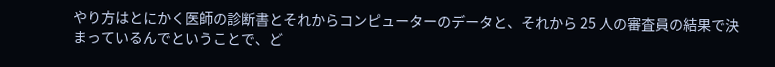やり方はとにかく医師の診断書とそれからコンピューターのデータと、それから 25 人の審査員の結果で決まっているんでということで、ど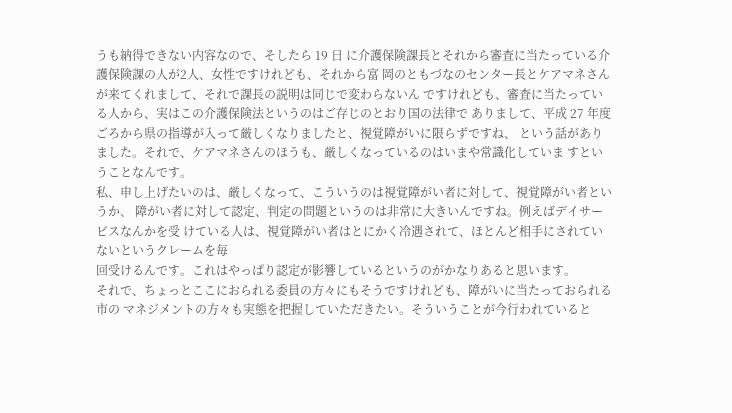うも納得できない内容なので、そしたら 19 日 に介護保険課長とそれから審査に当たっている介護保険課の人が2人、女性ですけれども、それから富 岡のともづなのセンター長とケアマネさんが来てくれまして、それで課長の説明は同じで変わらないん ですけれども、審査に当たっている人から、実はこの介護保険法というのはご存じのとおり国の法律で ありまして、平成 27 年度ごろから県の指導が入って厳しくなりましたと、視覚障がいに限らずですね、 という話がありました。それで、ケアマネさんのほうも、厳しくなっているのはいまや常識化していま すということなんです。
私、申し上げたいのは、厳しくなって、こういうのは視覚障がい者に対して、視覚障がい者というか、 障がい者に対して認定、判定の問題というのは非常に大きいんですね。例えばデイサービスなんかを受 けている人は、視覚障がい者はとにかく冷遇されて、ほとんど相手にされていないというクレームを毎
回受けるんです。これはやっぱり認定が影響しているというのがかなりあると思います。
それで、ちょっとここにおられる委員の方々にもそうですけれども、障がいに当たっておられる市の マネジメントの方々も実態を把握していただきたい。そういうことが今行われていると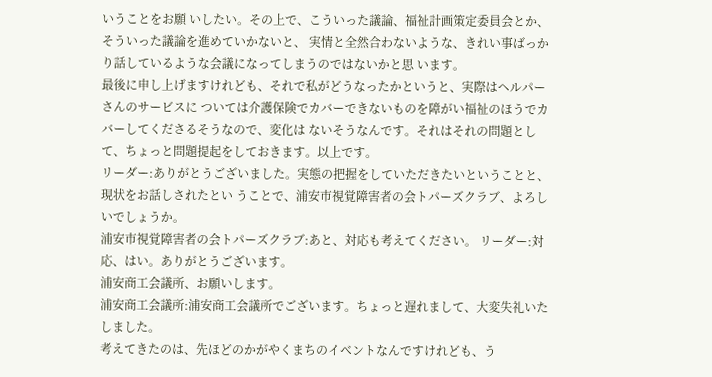いうことをお願 いしたい。その上で、こういった議論、福祉計画策定委員会とか、そういった議論を進めていかないと、 実情と全然合わないような、きれい事ばっかり話しているような会議になってしまうのではないかと思 います。
最後に申し上げますけれども、それで私がどうなったかというと、実際はヘルパーさんのサービスに ついては介護保険でカバーできないものを障がい福祉のほうでカバーしてくださるそうなので、変化は ないそうなんです。それはそれの問題として、ちょっと問題提起をしておきます。以上です。
リーダー:ありがとうございました。実態の把握をしていただきたいということと、現状をお話しされたとい うことで、浦安市視覚障害者の会トパーズクラブ、よろしいでしょうか。
浦安市視覚障害者の会トパーズクラブ:あと、対応も考えてください。 リーダー:対応、はい。ありがとうございます。
浦安商工会議所、お願いします。
浦安商工会議所:浦安商工会議所でございます。ちょっと遅れまして、大変失礼いたしました。
考えてきたのは、先ほどのかがやくまちのイベントなんですけれども、う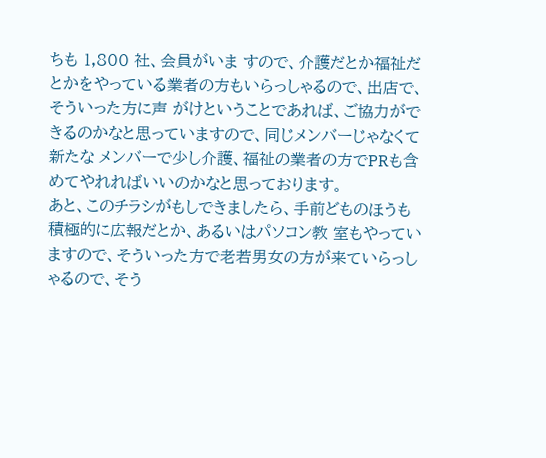ちも 1,800 社、会員がいま すので、介護だとか福祉だとかをやっている業者の方もいらっしゃるので、出店で、そういった方に声 がけということであれば、ご協力ができるのかなと思っていますので、同じメンバーじゃなくて新たな メンバーで少し介護、福祉の業者の方でPRも含めてやれればいいのかなと思っております。
あと、このチラシがもしできましたら、手前どものほうも積極的に広報だとか、あるいはパソコン教 室もやっていますので、そういった方で老若男女の方が来ていらっしゃるので、そう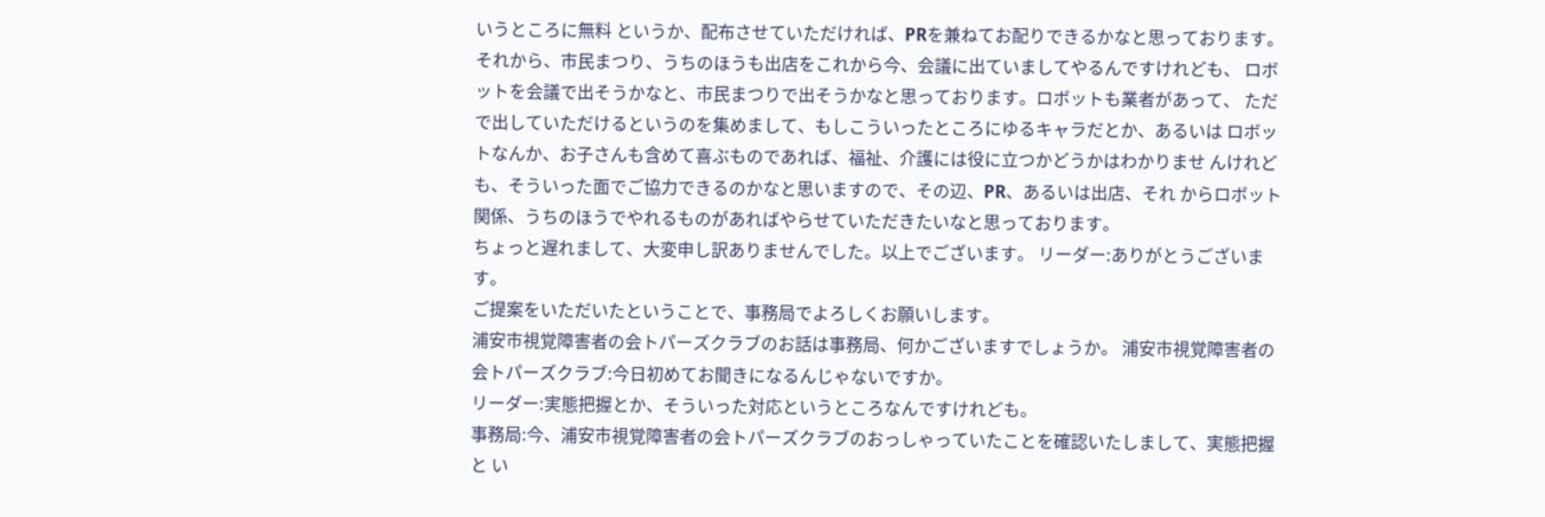いうところに無料 というか、配布させていただければ、PRを兼ねてお配りできるかなと思っております。
それから、市民まつり、うちのほうも出店をこれから今、会議に出ていましてやるんですけれども、 ロボットを会議で出そうかなと、市民まつりで出そうかなと思っております。ロボットも業者があって、 ただで出していただけるというのを集めまして、もしこういったところにゆるキャラだとか、あるいは ロボットなんか、お子さんも含めて喜ぶものであれば、福祉、介護には役に立つかどうかはわかりませ んけれども、そういった面でご協力できるのかなと思いますので、その辺、PR、あるいは出店、それ からロボット関係、うちのほうでやれるものがあればやらせていただきたいなと思っております。
ちょっと遅れまして、大変申し訳ありませんでした。以上でございます。 リーダー:ありがとうございます。
ご提案をいただいたということで、事務局でよろしくお願いします。
浦安市視覚障害者の会トパーズクラブのお話は事務局、何かございますでしょうか。 浦安市視覚障害者の会トパーズクラブ:今日初めてお聞きになるんじゃないですか。
リーダー:実態把握とか、そういった対応というところなんですけれども。
事務局:今、浦安市視覚障害者の会トパーズクラブのおっしゃっていたことを確認いたしまして、実態把握と い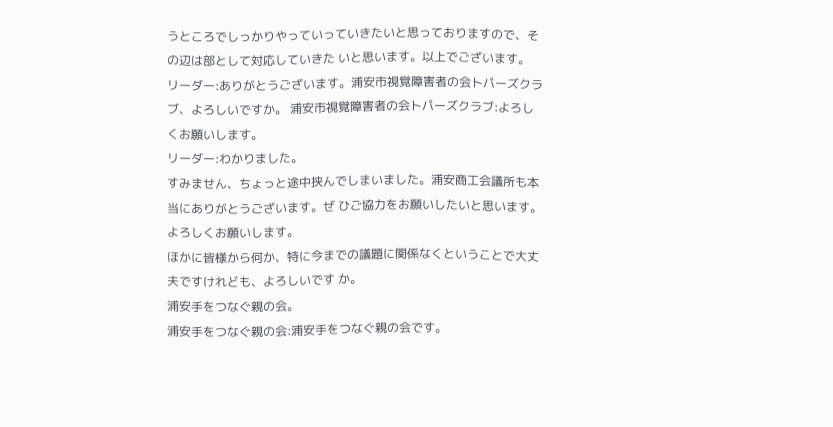うところでしっかりやっていっていきたいと思っておりますので、その辺は部として対応していきた いと思います。以上でございます。
リーダー:ありがとうございます。浦安市視覚障害者の会トパーズクラブ、よろしいですか。 浦安市視覚障害者の会トパーズクラブ:よろしくお願いします。
リーダー:わかりました。
すみません、ちょっと途中挟んでしまいました。浦安商工会議所も本当にありがとうございます。ぜ ひご協力をお願いしたいと思います。よろしくお願いします。
ほかに皆様から何か、特に今までの議題に関係なくということで大丈夫ですけれども、よろしいです か。
浦安手をつなぐ親の会。
浦安手をつなぐ親の会:浦安手をつなぐ親の会です。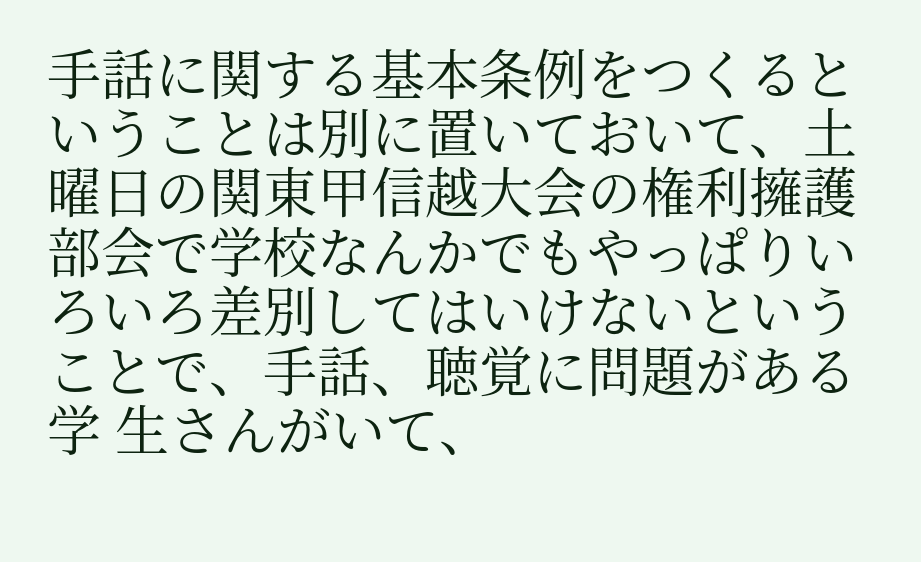手話に関する基本条例をつくるということは別に置いておいて、土曜日の関東甲信越大会の権利擁護 部会で学校なんかでもやっぱりいろいろ差別してはいけないということで、手話、聴覚に問題がある学 生さんがいて、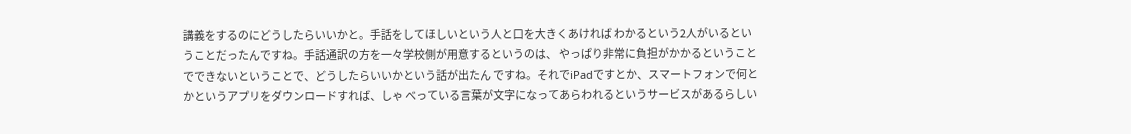講義をするのにどうしたらいいかと。手話をしてほしいという人と口を大きくあければ わかるという2人がいるということだったんですね。手話通訳の方を一々学校側が用意するというのは、 やっぱり非常に負担がかかるということでできないということで、どうしたらいいかという話が出たん ですね。それでiPadですとか、スマートフォンで何とかというアプリをダウンロードすれば、しゃ べっている言葉が文字になってあらわれるというサービスがあるらしい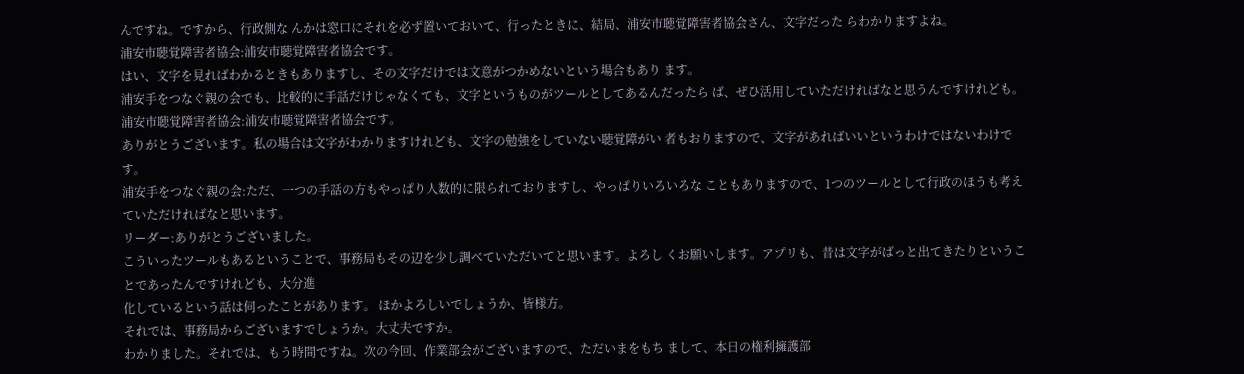んですね。ですから、行政側な んかは窓口にそれを必ず置いておいて、行ったときに、結局、浦安市聴覚障害者協会さん、文字だった らわかりますよね。
浦安市聴覚障害者協会:浦安市聴覚障害者協会です。
はい、文字を見ればわかるときもありますし、その文字だけでは文意がつかめないという場合もあり ます。
浦安手をつなぐ親の会でも、比較的に手話だけじゃなくても、文字というものがツールとしてあるんだったら ば、ぜひ活用していただければなと思うんですけれども。
浦安市聴覚障害者協会:浦安市聴覚障害者協会です。
ありがとうございます。私の場合は文字がわかりますけれども、文字の勉強をしていない聴覚障がい 者もおりますので、文字があればいいというわけではないわけです。
浦安手をつなぐ親の会:ただ、一つの手話の方もやっぱり人数的に限られておりますし、やっぱりいろいろな こともありますので、1つのツールとして行政のほうも考えていただければなと思います。
リーダー:ありがとうございました。
こういったツールもあるということで、事務局もその辺を少し調べていただいてと思います。よろし くお願いします。アプリも、昔は文字がばっと出てきたりということであったんですけれども、大分進
化しているという話は伺ったことがあります。 ほかよろしいでしょうか、皆様方。
それでは、事務局からございますでしょうか。大丈夫ですか。
わかりました。それでは、もう時間ですね。次の今回、作業部会がございますので、ただいまをもち まして、本日の権利擁護部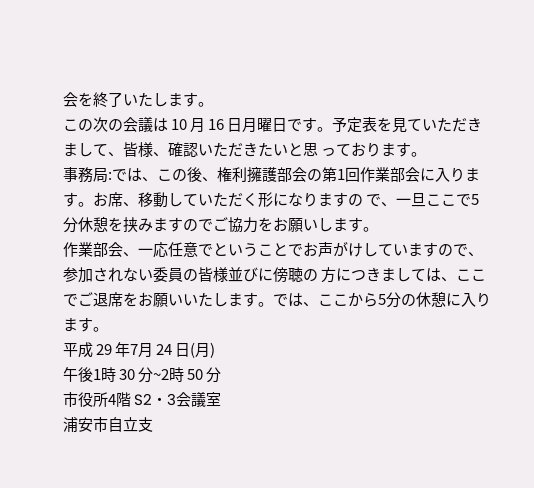会を終了いたします。
この次の会議は 10 月 16 日月曜日です。予定表を見ていただきまして、皆様、確認いただきたいと思 っております。
事務局:では、この後、権利擁護部会の第1回作業部会に入ります。お席、移動していただく形になりますの で、一旦ここで5分休憩を挟みますのでご協力をお願いします。
作業部会、一応任意でということでお声がけしていますので、参加されない委員の皆様並びに傍聴の 方につきましては、ここでご退席をお願いいたします。では、ここから5分の休憩に入ります。
平成 29 年7月 24 日(月)
午後1時 30 分~2時 50 分
市役所4階 S2・3会議室
浦安市自立支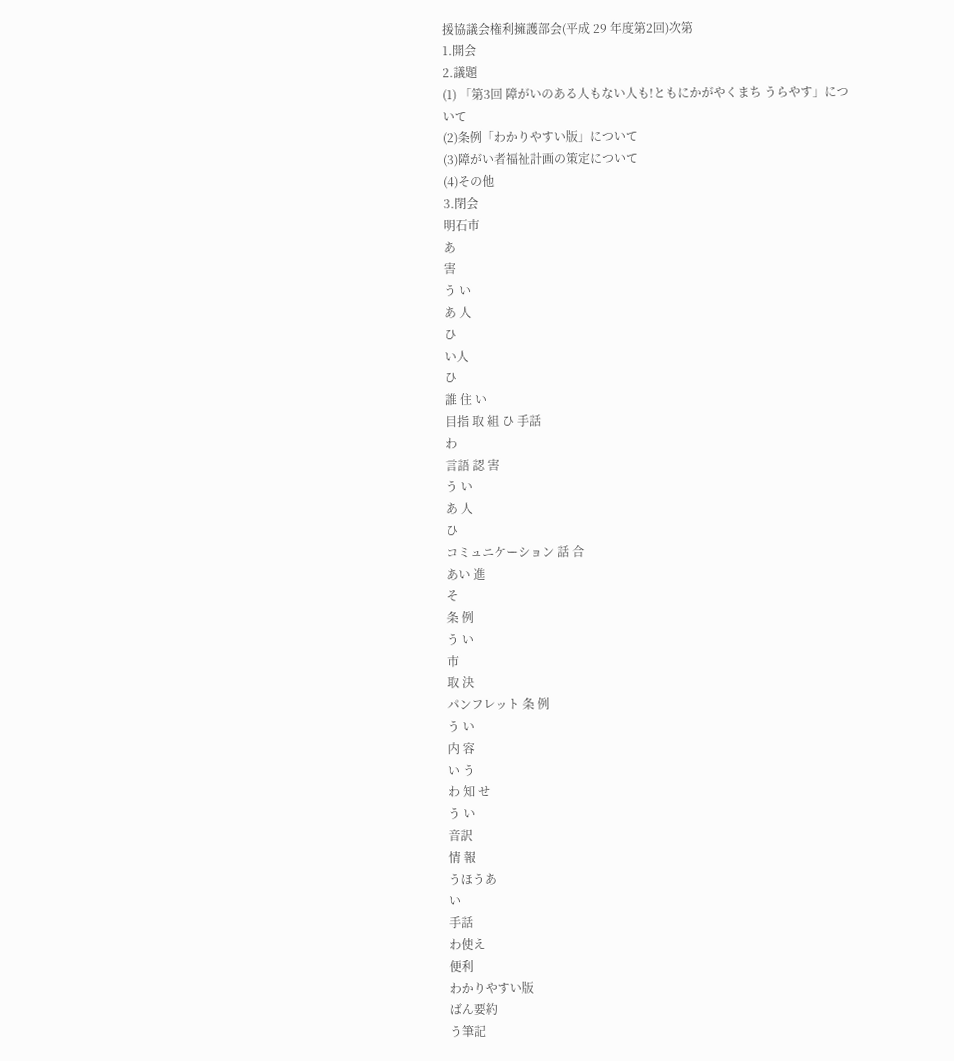援協議会権利擁護部会(平成 29 年度第2回)次第
1.開会
2.議題
(1) 「第3回 障がいのある人もない人も!ともにかがやくまち うらやす」につ
いて
(2)条例「わかりやすい版」について
(3)障がい者福祉計画の策定について
(4)その他
3.閉会
明石市
あ
害
う い
あ 人
ひ
い人
ひ
誰 住 い
目指 取 組 ひ 手話
わ
言語 認 害
う い
あ 人
ひ
コミュニケーション 話 合
あい 進
そ
条 例
う い
市
取 決
パンフレット 条 例
う い
内 容
い う
わ 知 せ
う い
音訳
情 報
うほうあ
い
手話
わ使え
便利
わかりやすい版
ばん要約
う筆記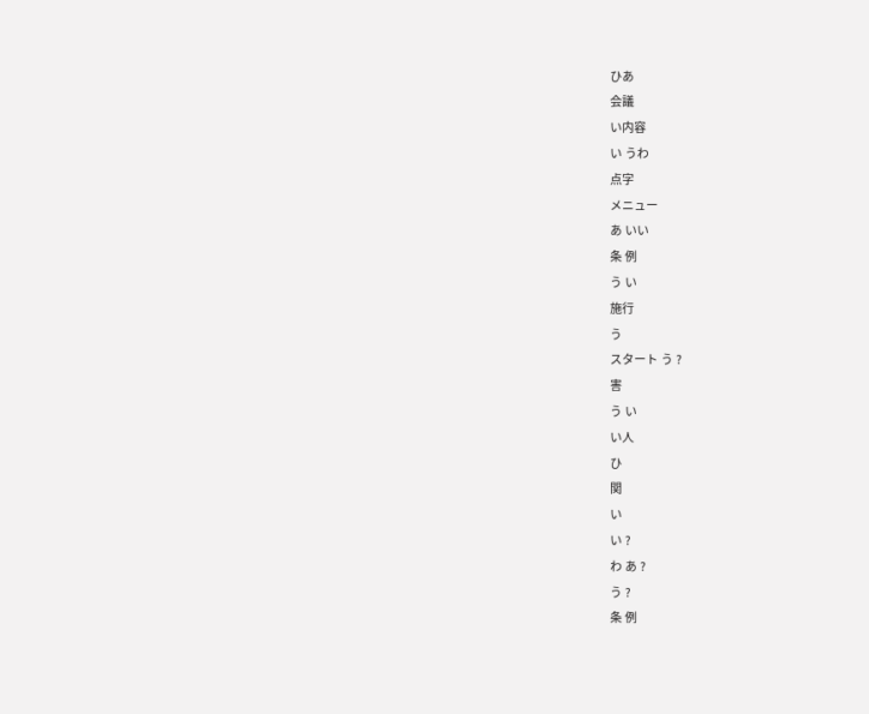ひあ
会議
い内容
い うわ
点字
メニュー
あ いい
条 例
う い
施行
う
スタート う ?
害
う い
い人
ひ
関
い
い ?
わ あ ?
う ?
条 例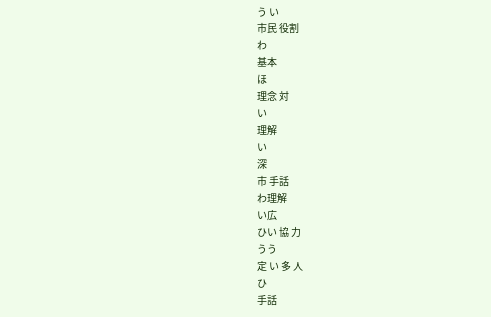う い
市民 役割
わ
基本
ほ
理念 対
い
理解
い
深
市 手話
わ理解
い広
ひい 協 力
うう
定 い 多 人
ひ
手話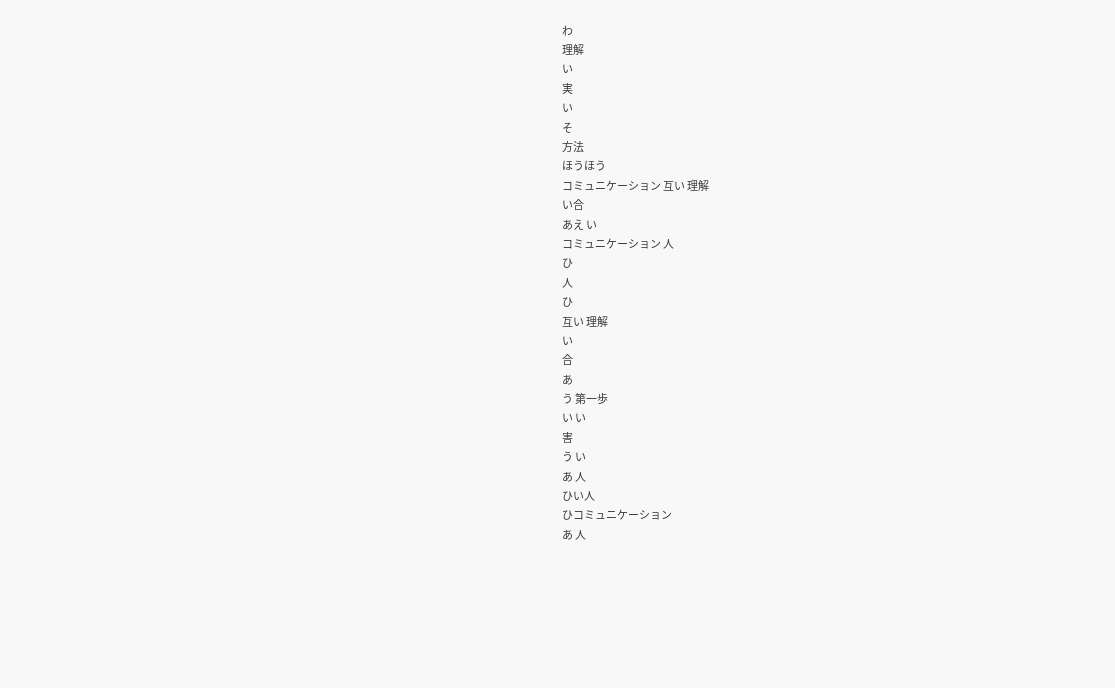わ
理解
い
実
い
そ
方法
ほうほう
コミュニケーション 互い 理解
い合
あえ い
コミュニケーション 人
ひ
人
ひ
互い 理解
い
合
あ
う 第一歩
い い
害
う い
あ 人
ひい人
ひコミュニケーション
あ 人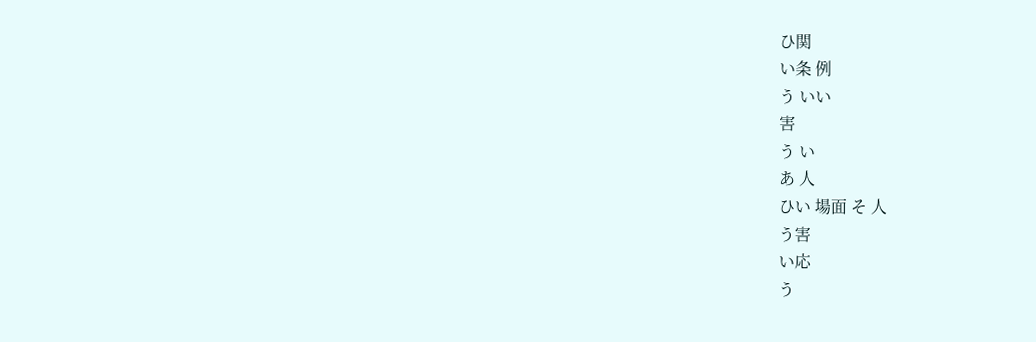ひ関
い条 例
う いい
害
う い
あ 人
ひい 場面 そ 人
う害
い応
う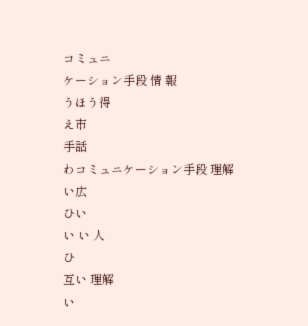コミュニ
ケーション手段 情 報
うほう得
え市
手話
わコミュニケーション手段 理解
い広
ひい
い い 人
ひ
互い 理解
い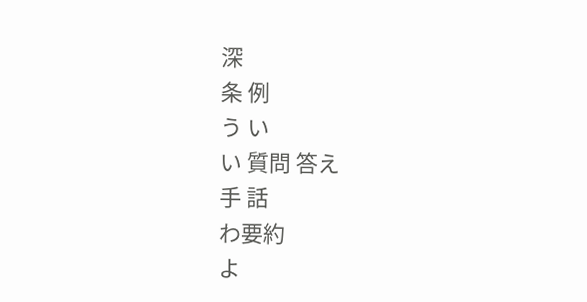深
条 例
う い
い 質問 答え
手 話
わ要約
よ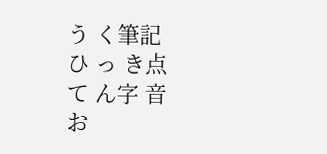う く筆記
ひ っ き点
て ん字 音
お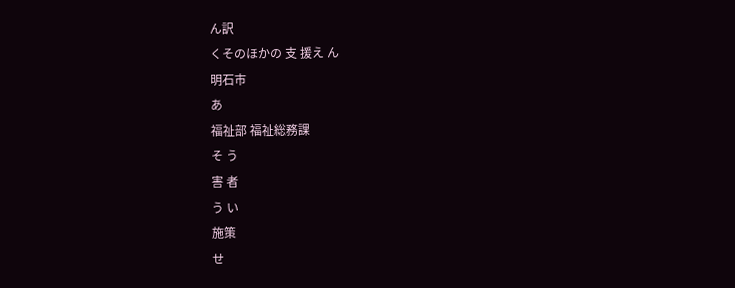ん訳
くそのほかの 支 援え ん
明石市
あ
福祉部 福祉総務課
そ う
害 者
う い
施策
せ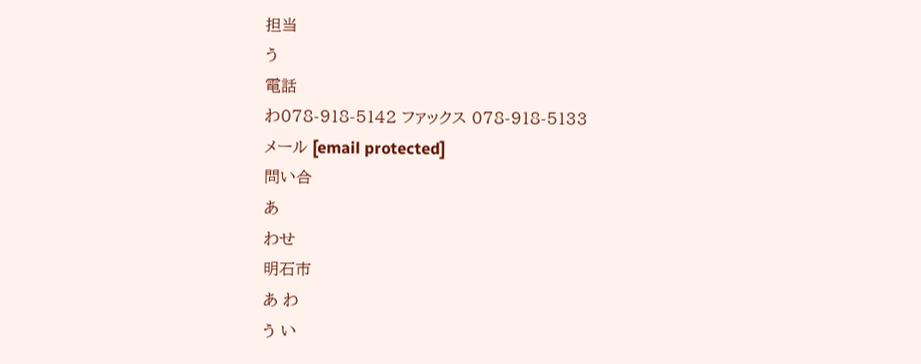担当
う
電話
わ078-918-5142 ファックス 078-918-5133
メール [email protected]
問い合
あ
わせ
明石市
あ わ
う い